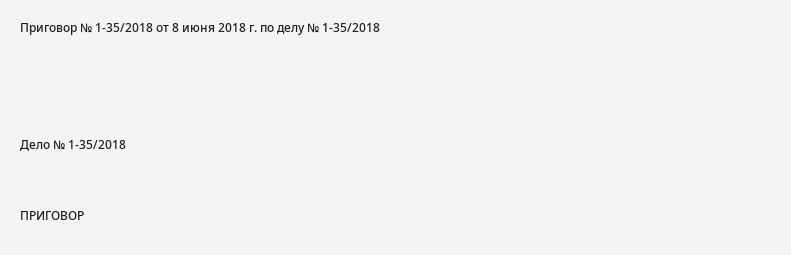Приговор № 1-35/2018 от 8 июня 2018 г. по делу № 1-35/2018




Дело № 1-35/2018


ПРИГОВОР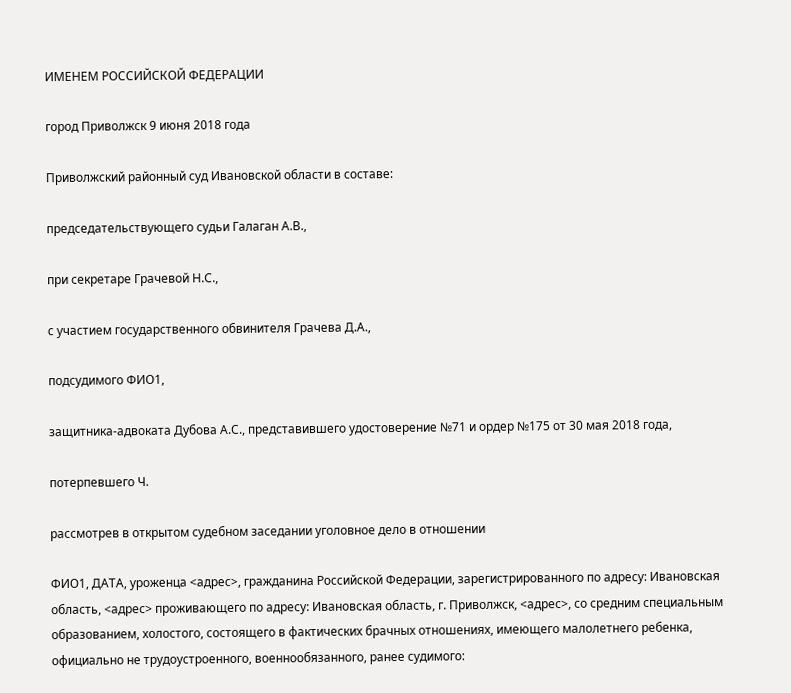ИМЕНЕМ РОССИЙСКОЙ ФЕДЕРАЦИИ

город Приволжск 9 июня 2018 года

Приволжский районный суд Ивановской области в составе:

председательствующего судьи Галаган А.В.,

при секретаре Грачевой Н.С.,

с участием государственного обвинителя Грачева Д.А.,

подсудимого ФИО1,

защитника-адвоката Дубова А.С., представившего удостоверение №71 и ордер №175 от 30 мая 2018 года,

потерпевшего Ч.

рассмотрев в открытом судебном заседании уголовное дело в отношении

ФИО1, ДАТА, уроженца <адрес>, гражданина Российской Федерации, зарегистрированного по адресу: Ивановская область, <адрес> проживающего по адресу: Ивановская область, г. Приволжск, <адрес>, со средним специальным образованием, холостого, состоящего в фактических брачных отношениях, имеющего малолетнего ребенка, официально не трудоустроенного, военнообязанного, ранее судимого: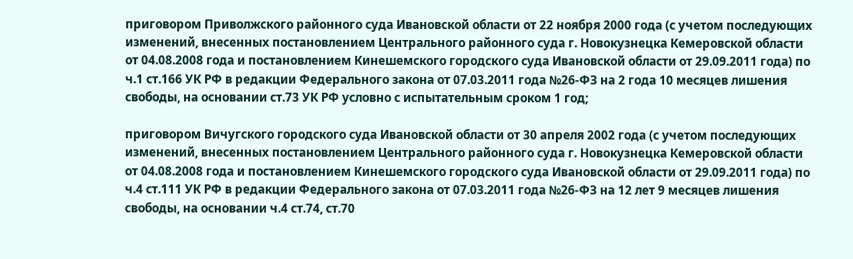приговором Приволжского районного суда Ивановской области от 22 ноября 2000 года (с учетом последующих изменений, внесенных постановлением Центрального районного суда г. Новокузнецка Кемеровской области от 04.08.2008 года и постановлением Кинешемского городского суда Ивановской области от 29.09.2011 года) по ч.1 ст.166 УК РФ в редакции Федерального закона от 07.03.2011 года №26-ФЗ на 2 года 10 месяцев лишения свободы, на основании ст.73 УК РФ условно с испытательным сроком 1 год;

приговором Вичугского городского суда Ивановской области от 30 апреля 2002 года (с учетом последующих изменений, внесенных постановлением Центрального районного суда г. Новокузнецка Кемеровской области от 04.08.2008 года и постановлением Кинешемского городского суда Ивановской области от 29.09.2011 года) по ч.4 ст.111 УК РФ в редакции Федерального закона от 07.03.2011 года №26-ФЗ на 12 лет 9 месяцев лишения свободы, на основании ч.4 ст.74, ст.70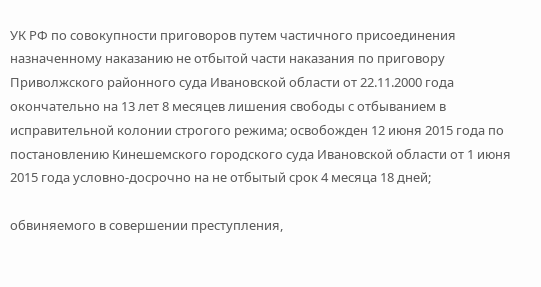УК РФ по совокупности приговоров путем частичного присоединения назначенному наказанию не отбытой части наказания по приговору Приволжского районного суда Ивановской области от 22.11.2000 года окончательно на 13 лет 8 месяцев лишения свободы с отбыванием в исправительной колонии строгого режима; освобожден 12 июня 2015 года по постановлению Кинешемского городского суда Ивановской области от 1 июня 2015 года условно-досрочно на не отбытый срок 4 месяца 18 дней;

обвиняемого в совершении преступления,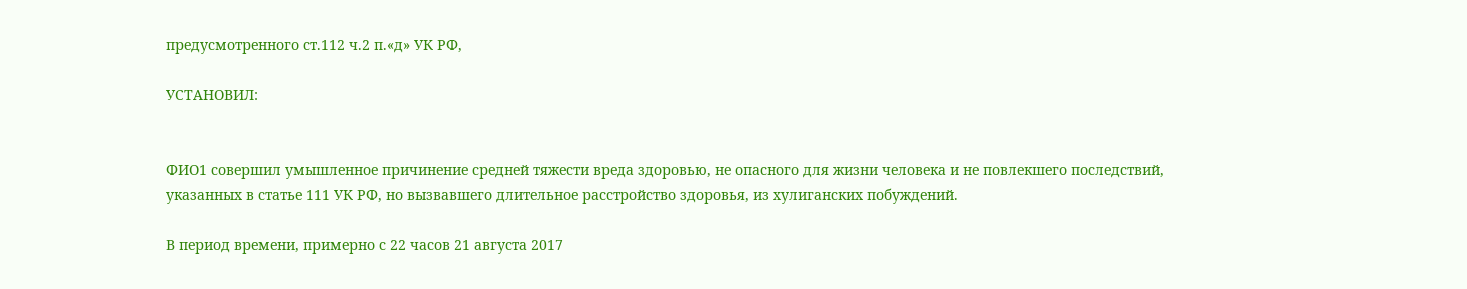предусмотренного ст.112 ч.2 п.«д» УК РФ,

УСТАНОВИЛ:


ФИО1 совершил умышленное причинение средней тяжести вреда здоровью, не опасного для жизни человека и не повлекшего последствий, указанных в статье 111 УК РФ, но вызвавшего длительное расстройство здоровья, из хулиганских побуждений.

В период времени, примерно с 22 часов 21 августа 2017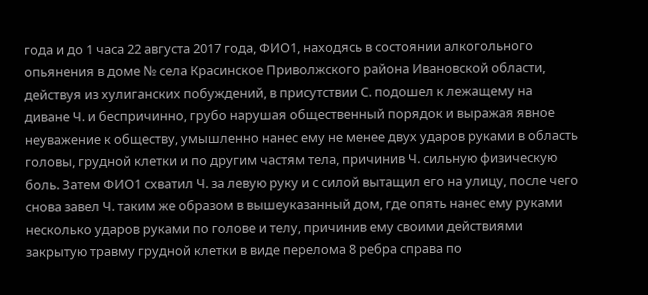года и до 1 часа 22 августа 2017 года, ФИО1, находясь в состоянии алкогольного опьянения в доме № села Красинское Приволжского района Ивановской области, действуя из хулиганских побуждений, в присутствии С. подошел к лежащему на диване Ч. и беспричинно, грубо нарушая общественный порядок и выражая явное неуважение к обществу, умышленно нанес ему не менее двух ударов руками в область головы, грудной клетки и по другим частям тела, причинив Ч. сильную физическую боль. Затем ФИО1 схватил Ч. за левую руку и с силой вытащил его на улицу, после чего снова завел Ч. таким же образом в вышеуказанный дом, где опять нанес ему руками несколько ударов руками по голове и телу, причинив ему своими действиями закрытую травму грудной клетки в виде перелома 8 ребра справа по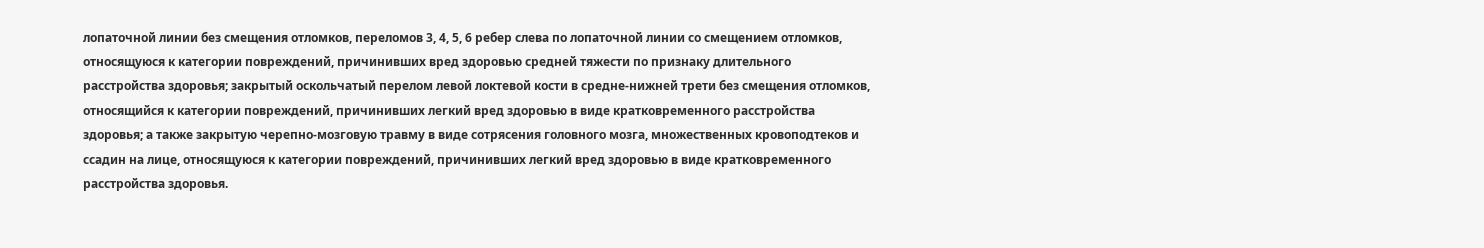лопаточной линии без смещения отломков, переломов 3, 4, 5, 6 ребер слева по лопаточной линии со смещением отломков, относящуюся к категории повреждений, причинивших вред здоровью средней тяжести по признаку длительного расстройства здоровья; закрытый оскольчатый перелом левой локтевой кости в средне-нижней трети без смещения отломков, относящийся к категории повреждений, причинивших легкий вред здоровью в виде кратковременного расстройства здоровья; а также закрытую черепно-мозговую травму в виде сотрясения головного мозга, множественных кровоподтеков и ссадин на лице, относящуюся к категории повреждений, причинивших легкий вред здоровью в виде кратковременного расстройства здоровья.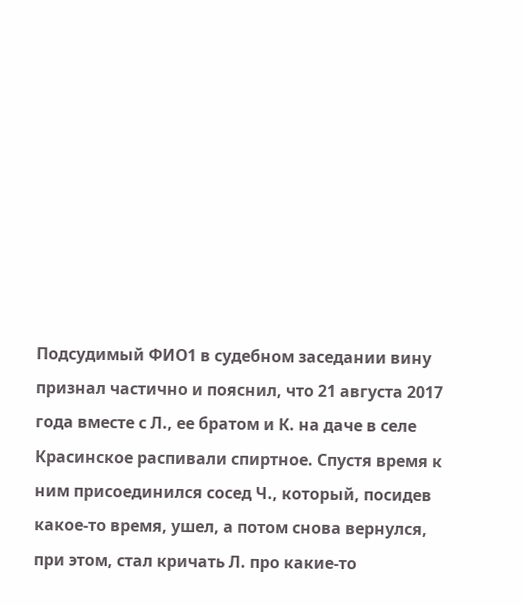Подсудимый ФИО1 в судебном заседании вину признал частично и пояснил, что 21 августа 2017 года вместе с Л., ее братом и К. на даче в селе Красинское распивали спиртное. Спустя время к ним присоединился сосед Ч., который, посидев какое-то время, ушел, а потом снова вернулся, при этом, стал кричать Л. про какие-то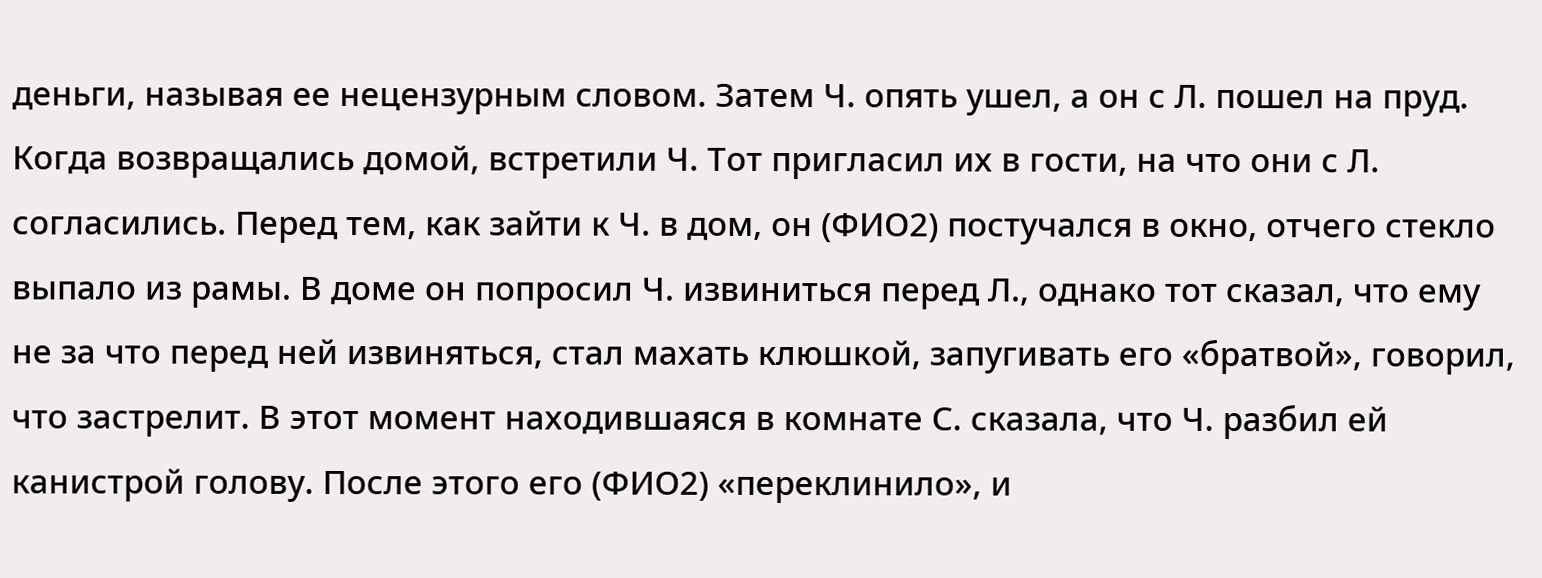деньги, называя ее нецензурным словом. Затем Ч. опять ушел, а он с Л. пошел на пруд. Когда возвращались домой, встретили Ч. Тот пригласил их в гости, на что они с Л. согласились. Перед тем, как зайти к Ч. в дом, он (ФИО2) постучался в окно, отчего стекло выпало из рамы. В доме он попросил Ч. извиниться перед Л., однако тот сказал, что ему не за что перед ней извиняться, стал махать клюшкой, запугивать его «братвой», говорил, что застрелит. В этот момент находившаяся в комнате С. сказала, что Ч. разбил ей канистрой голову. После этого его (ФИО2) «переклинило», и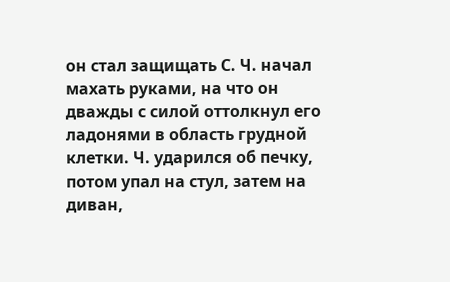он стал защищать С. Ч. начал махать руками, на что он дважды с силой оттолкнул его ладонями в область грудной клетки. Ч. ударился об печку, потом упал на стул, затем на диван,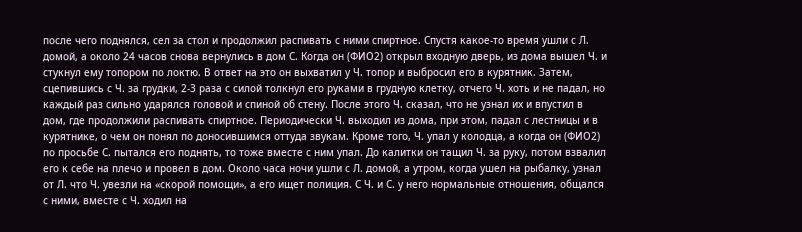после чего поднялся, сел за стол и продолжил распивать с ними спиртное. Спустя какое-то время ушли с Л. домой, а около 24 часов снова вернулись в дом С. Когда он (ФИО2) открыл входную дверь, из дома вышел Ч. и стукнул ему топором по локтю. В ответ на это он выхватил у Ч. топор и выбросил его в курятник. Затем, сцепившись с Ч. за грудки, 2-3 раза с силой толкнул его руками в грудную клетку, отчего Ч. хоть и не падал, но каждый раз сильно ударялся головой и спиной об стену. После этого Ч. сказал, что не узнал их и впустил в дом, где продолжили распивать спиртное. Периодически Ч. выходил из дома, при этом, падал с лестницы и в курятнике, о чем он понял по доносившимся оттуда звукам. Кроме того, Ч. упал у колодца, а когда он (ФИО2) по просьбе С. пытался его поднять, то тоже вместе с ним упал. До калитки он тащил Ч. за руку, потом взвалил его к себе на плечо и провел в дом. Около часа ночи ушли с Л. домой, а утром, когда ушел на рыбалку, узнал от Л. что Ч. увезли на «скорой помощи», а его ищет полиция. С Ч. и С. у него нормальные отношения, общался с ними, вместе с Ч. ходил на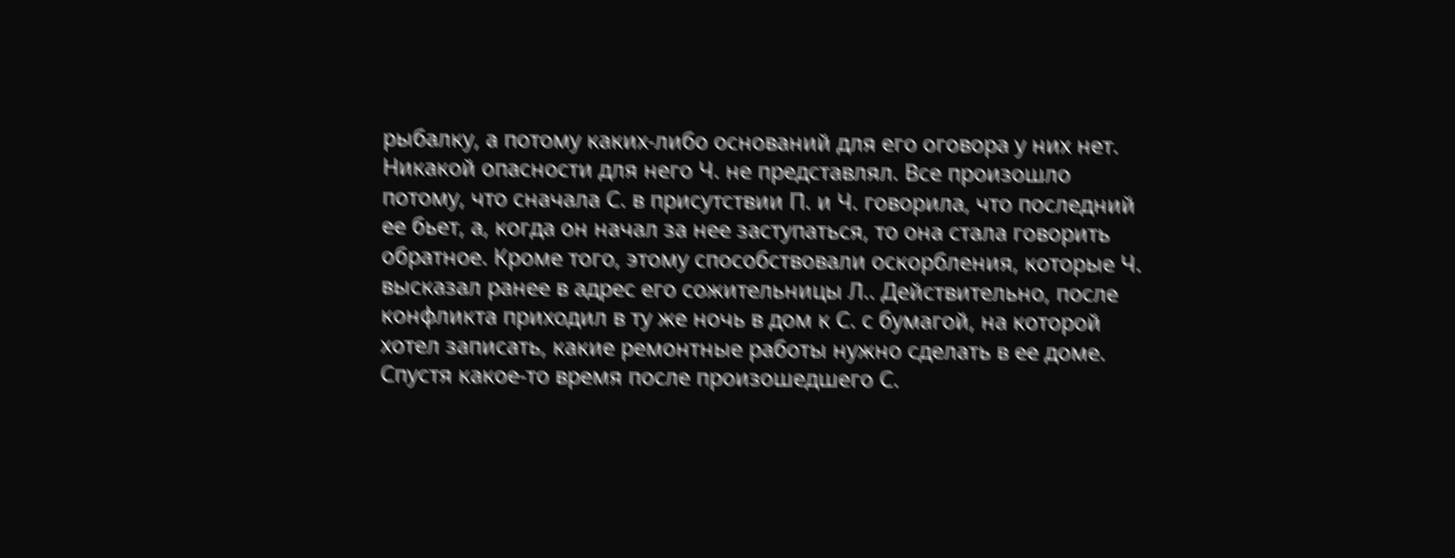рыбалку, а потому каких-либо оснований для его оговора у них нет. Никакой опасности для него Ч. не представлял. Все произошло потому, что сначала С. в присутствии П. и Ч. говорила, что последний ее бьет, а, когда он начал за нее заступаться, то она стала говорить обратное. Кроме того, этому способствовали оскорбления, которые Ч. высказал ранее в адрес его сожительницы Л.. Действительно, после конфликта приходил в ту же ночь в дом к С. с бумагой, на которой хотел записать, какие ремонтные работы нужно сделать в ее доме. Спустя какое-то время после произошедшего С.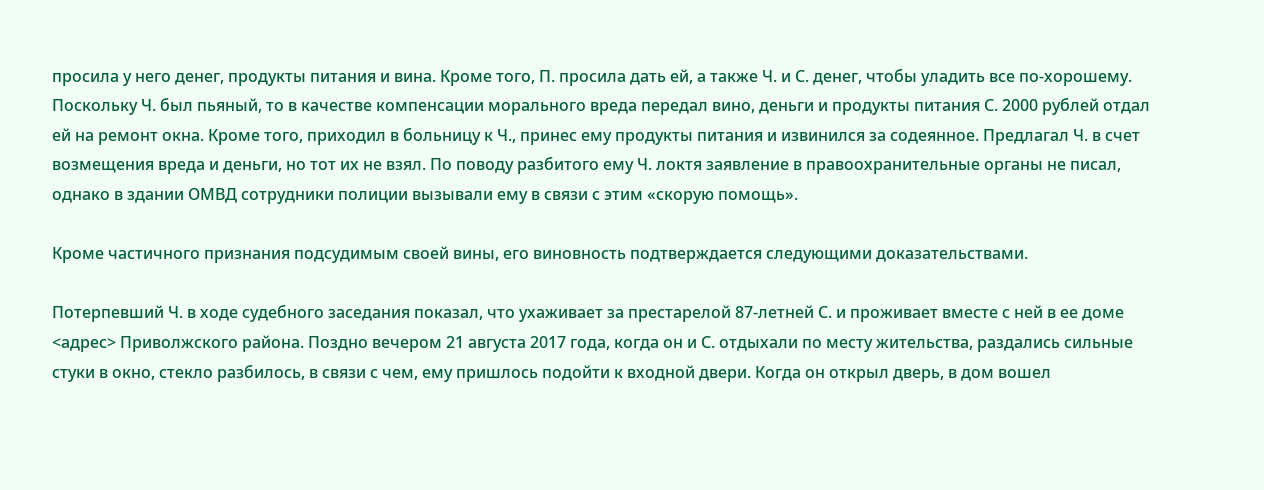просила у него денег, продукты питания и вина. Кроме того, П. просила дать ей, а также Ч. и С. денег, чтобы уладить все по-хорошему. Поскольку Ч. был пьяный, то в качестве компенсации морального вреда передал вино, деньги и продукты питания С. 2000 рублей отдал ей на ремонт окна. Кроме того, приходил в больницу к Ч., принес ему продукты питания и извинился за содеянное. Предлагал Ч. в счет возмещения вреда и деньги, но тот их не взял. По поводу разбитого ему Ч. локтя заявление в правоохранительные органы не писал, однако в здании ОМВД сотрудники полиции вызывали ему в связи с этим «скорую помощь».

Кроме частичного признания подсудимым своей вины, его виновность подтверждается следующими доказательствами.

Потерпевший Ч. в ходе судебного заседания показал, что ухаживает за престарелой 87-летней С. и проживает вместе с ней в ее доме <адрес> Приволжского района. Поздно вечером 21 августа 2017 года, когда он и С. отдыхали по месту жительства, раздались сильные стуки в окно, стекло разбилось, в связи с чем, ему пришлось подойти к входной двери. Когда он открыл дверь, в дом вошел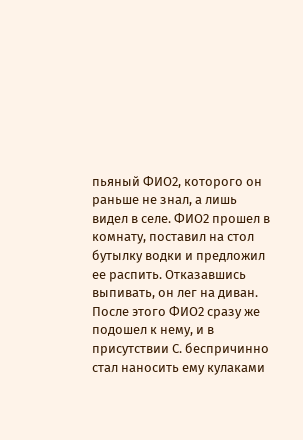пьяный ФИО2, которого он раньше не знал, а лишь видел в селе. ФИО2 прошел в комнату, поставил на стол бутылку водки и предложил ее распить. Отказавшись выпивать, он лег на диван. После этого ФИО2 сразу же подошел к нему, и в присутствии С. беспричинно стал наносить ему кулаками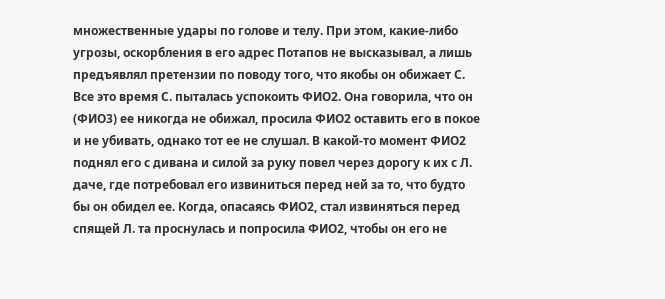множественные удары по голове и телу. При этом, какие-либо угрозы, оскорбления в его адрес Потапов не высказывал, а лишь предъявлял претензии по поводу того, что якобы он обижает С. Все это время С. пыталась успокоить ФИО2. Она говорила, что он (ФИО3) ее никогда не обижал, просила ФИО2 оставить его в покое и не убивать, однако тот ее не слушал. В какой-то момент ФИО2 поднял его с дивана и силой за руку повел через дорогу к их с Л. даче, где потребовал его извиниться перед ней за то, что будто бы он обидел ее. Когда, опасаясь ФИО2, стал извиняться перед спящей Л. та проснулась и попросила ФИО2, чтобы он его не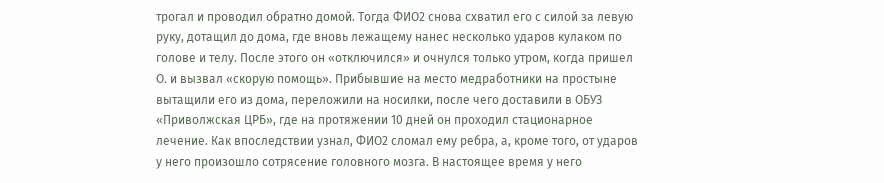трогал и проводил обратно домой. Тогда ФИО2 снова схватил его с силой за левую руку, дотащил до дома, где вновь лежащему нанес несколько ударов кулаком по голове и телу. После этого он «отключился» и очнулся только утром, когда пришел О. и вызвал «скорую помощь». Прибывшие на место медработники на простыне вытащили его из дома, переложили на носилки, после чего доставили в ОБУЗ «Приволжская ЦРБ», где на протяжении 10 дней он проходил стационарное лечение. Как впоследствии узнал, ФИО2 сломал ему ребра, а, кроме того, от ударов у него произошло сотрясение головного мозга. В настоящее время у него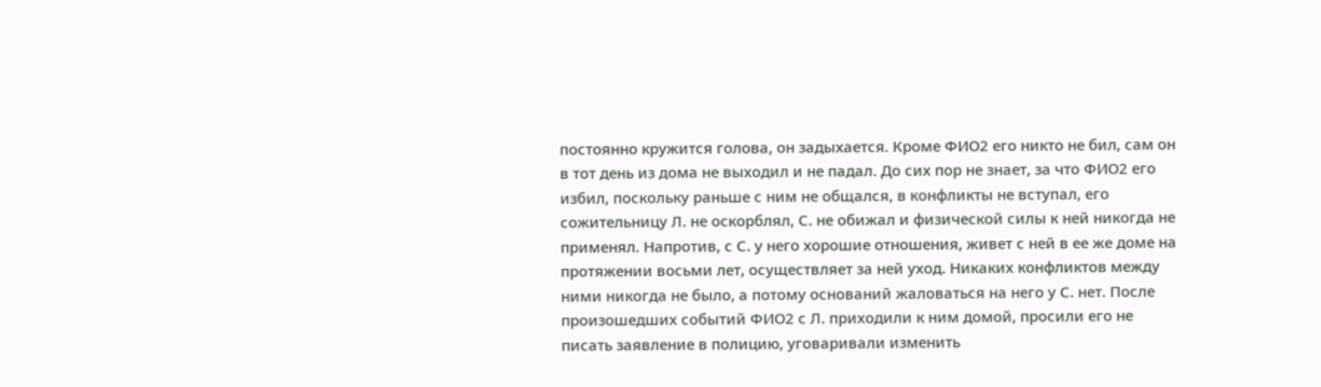постоянно кружится голова, он задыхается. Кроме ФИО2 его никто не бил, сам он в тот день из дома не выходил и не падал. До сих пор не знает, за что ФИО2 его избил, поскольку раньше с ним не общался, в конфликты не вступал, его сожительницу Л. не оскорблял, С. не обижал и физической силы к ней никогда не применял. Напротив, с С. у него хорошие отношения, живет с ней в ее же доме на протяжении восьми лет, осуществляет за ней уход. Никаких конфликтов между ними никогда не было, а потому оснований жаловаться на него у С. нет. После произошедших событий ФИО2 с Л. приходили к ним домой, просили его не писать заявление в полицию, уговаривали изменить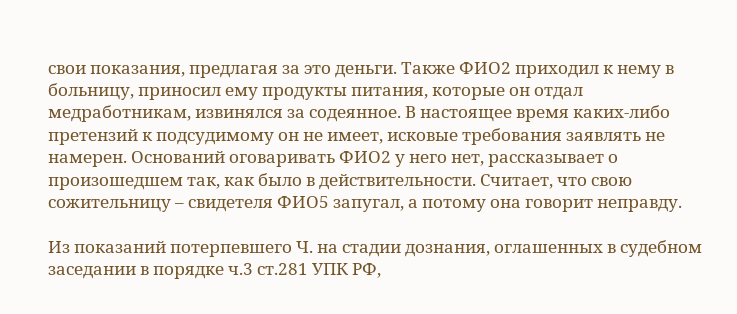свои показания, предлагая за это деньги. Также ФИО2 приходил к нему в больницу, приносил ему продукты питания, которые он отдал медработникам, извинялся за содеянное. В настоящее время каких-либо претензий к подсудимому он не имеет, исковые требования заявлять не намерен. Оснований оговаривать ФИО2 у него нет, рассказывает о произошедшем так, как было в действительности. Считает, что свою сожительницу – свидетеля ФИО5 запугал, а потому она говорит неправду.

Из показаний потерпевшего Ч. на стадии дознания, оглашенных в судебном заседании в порядке ч.3 ст.281 УПК РФ,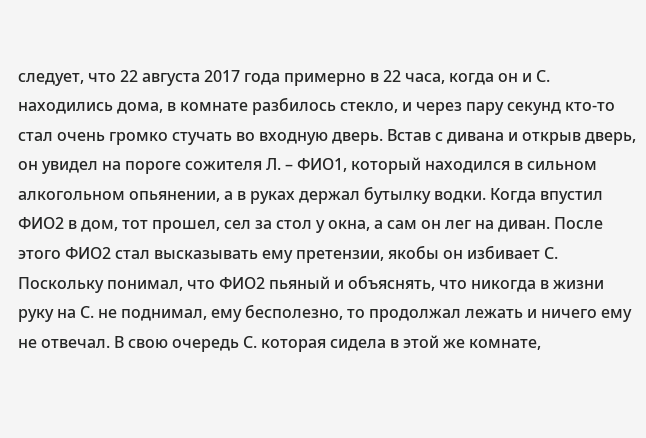следует, что 22 августа 2017 года примерно в 22 часа, когда он и С. находились дома, в комнате разбилось стекло, и через пару секунд кто-то стал очень громко стучать во входную дверь. Встав с дивана и открыв дверь, он увидел на пороге сожителя Л. – ФИО1, который находился в сильном алкогольном опьянении, а в руках держал бутылку водки. Когда впустил ФИО2 в дом, тот прошел, сел за стол у окна, а сам он лег на диван. После этого ФИО2 стал высказывать ему претензии, якобы он избивает С. Поскольку понимал, что ФИО2 пьяный и объяснять, что никогда в жизни руку на С. не поднимал, ему бесполезно, то продолжал лежать и ничего ему не отвечал. В свою очередь С. которая сидела в этой же комнате,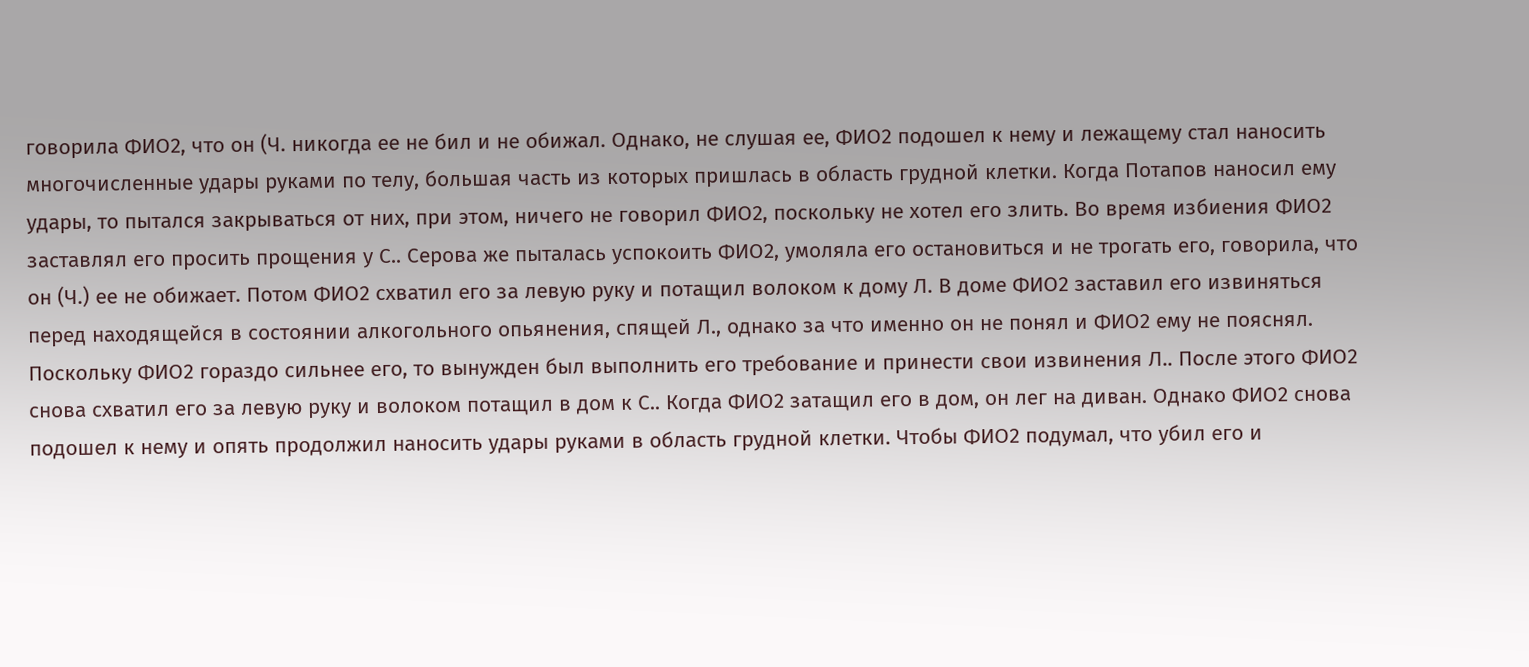говорила ФИО2, что он (Ч. никогда ее не бил и не обижал. Однако, не слушая ее, ФИО2 подошел к нему и лежащему стал наносить многочисленные удары руками по телу, большая часть из которых пришлась в область грудной клетки. Когда Потапов наносил ему удары, то пытался закрываться от них, при этом, ничего не говорил ФИО2, поскольку не хотел его злить. Во время избиения ФИО2 заставлял его просить прощения у С.. Серова же пыталась успокоить ФИО2, умоляла его остановиться и не трогать его, говорила, что он (Ч.) ее не обижает. Потом ФИО2 схватил его за левую руку и потащил волоком к дому Л. В доме ФИО2 заставил его извиняться перед находящейся в состоянии алкогольного опьянения, спящей Л., однако за что именно он не понял и ФИО2 ему не пояснял. Поскольку ФИО2 гораздо сильнее его, то вынужден был выполнить его требование и принести свои извинения Л.. После этого ФИО2 снова схватил его за левую руку и волоком потащил в дом к С.. Когда ФИО2 затащил его в дом, он лег на диван. Однако ФИО2 снова подошел к нему и опять продолжил наносить удары руками в область грудной клетки. Чтобы ФИО2 подумал, что убил его и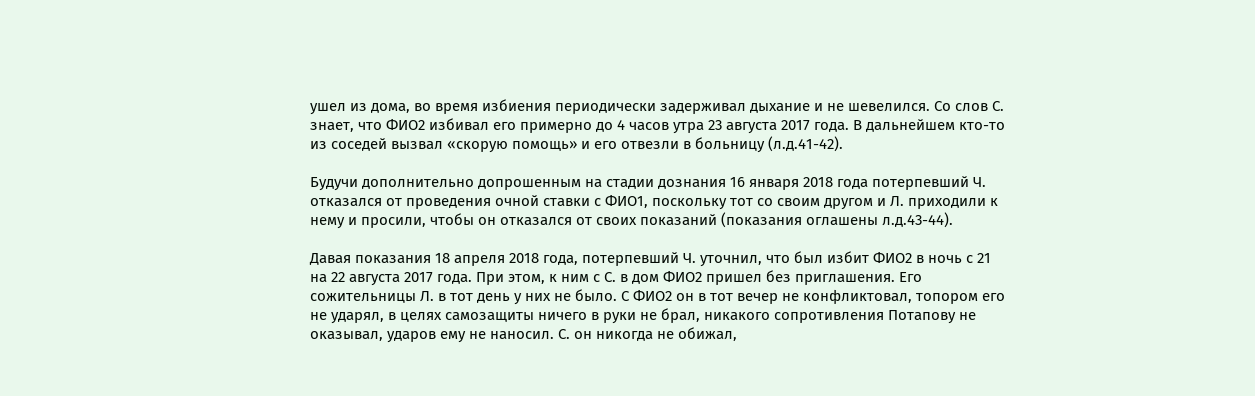ушел из дома, во время избиения периодически задерживал дыхание и не шевелился. Со слов С. знает, что ФИО2 избивал его примерно до 4 часов утра 23 августа 2017 года. В дальнейшем кто-то из соседей вызвал «скорую помощь» и его отвезли в больницу (л.д.41-42).

Будучи дополнительно допрошенным на стадии дознания 16 января 2018 года потерпевший Ч. отказался от проведения очной ставки с ФИО1, поскольку тот со своим другом и Л. приходили к нему и просили, чтобы он отказался от своих показаний (показания оглашены л.д.43-44).

Давая показания 18 апреля 2018 года, потерпевший Ч. уточнил, что был избит ФИО2 в ночь с 21 на 22 августа 2017 года. При этом, к ним с С. в дом ФИО2 пришел без приглашения. Его сожительницы Л. в тот день у них не было. С ФИО2 он в тот вечер не конфликтовал, топором его не ударял, в целях самозащиты ничего в руки не брал, никакого сопротивления Потапову не оказывал, ударов ему не наносил. С. он никогда не обижал,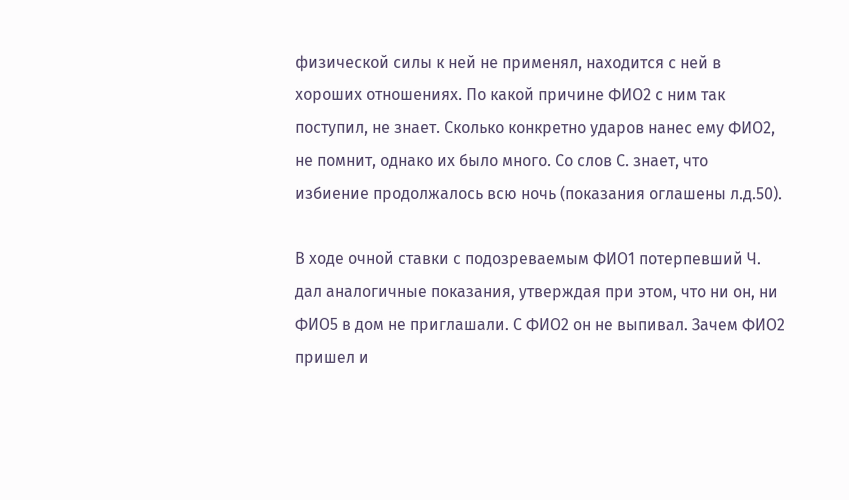физической силы к ней не применял, находится с ней в хороших отношениях. По какой причине ФИО2 с ним так поступил, не знает. Сколько конкретно ударов нанес ему ФИО2, не помнит, однако их было много. Со слов С. знает, что избиение продолжалось всю ночь (показания оглашены л.д.50).

В ходе очной ставки с подозреваемым ФИО1 потерпевший Ч. дал аналогичные показания, утверждая при этом, что ни он, ни ФИО5 в дом не приглашали. С ФИО2 он не выпивал. Зачем ФИО2 пришел и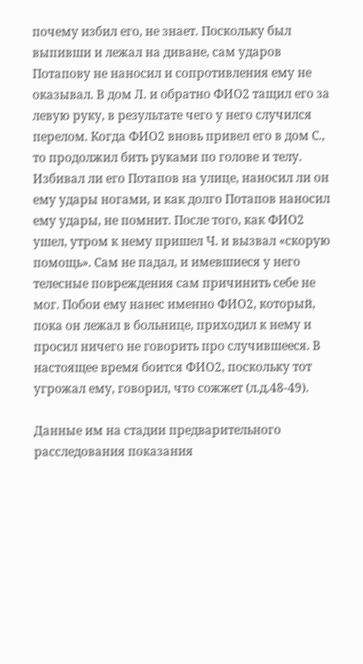почему избил его, не знает. Поскольку был выпивши и лежал на диване, сам ударов Потапову не наносил и сопротивления ему не оказывал. В дом Л. и обратно ФИО2 тащил его за левую руку, в результате чего у него случился перелом. Когда ФИО2 вновь привел его в дом С., то продолжил бить руками по голове и телу. Избивал ли его Потапов на улице, наносил ли он ему удары ногами, и как долго Потапов наносил ему удары, не помнит. После того, как ФИО2 ушел, утром к нему пришел Ч. и вызвал «скорую помощь». Сам не падал, и имевшиеся у него телесные повреждения сам причинить себе не мог. Побои ему нанес именно ФИО2, который, пока он лежал в больнице, приходил к нему и просил ничего не говорить про случившееся. В настоящее время боится ФИО2, поскольку тот угрожал ему, говорил, что сожжет (л.д.48-49).

Данные им на стадии предварительного расследования показания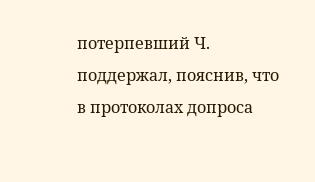потерпевший Ч. поддержал, пояснив, что в протоколах допроса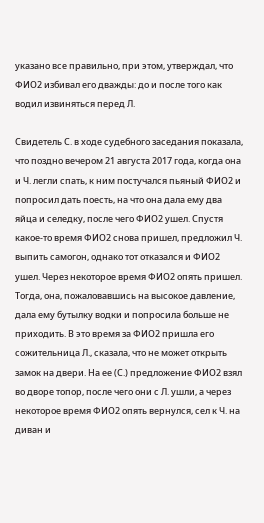указано все правильно, при этом, утверждал, что ФИО2 избивал его дважды: до и после того как водил извиняться перед Л.

Свидетель С. в ходе судебного заседания показала, что поздно вечером 21 августа 2017 года, когда она и Ч. легли спать, к ним постучался пьяный ФИО2 и попросил дать поесть, на что она дала ему два яйца и селедку, после чего ФИО2 ушел. Спустя какое-то время ФИО2 снова пришел, предложил Ч. выпить самогон, однако тот отказался и ФИО2 ушел. Через некоторое время ФИО2 опять пришел. Тогда, она, пожаловавшись на высокое давление, дала ему бутылку водки и попросила больше не приходить. В это время за ФИО2 пришла его сожительница Л., сказала, что не может открыть замок на двери. На ее (С.) предложение ФИО2 взял во дворе топор, после чего они с Л. ушли, а через некоторое время ФИО2 опять вернулся, сел к Ч. на диван и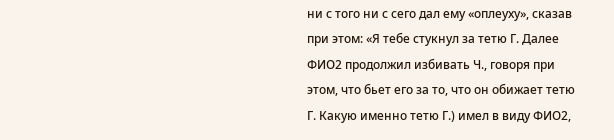ни с того ни с сего дал ему «оплеуху», сказав при этом: «Я тебе стукнул за тетю Г. Далее ФИО2 продолжил избивать Ч., говоря при этом, что бьет его за то, что он обижает тетю Г. Какую именно тетю Г.) имел в виду ФИО2,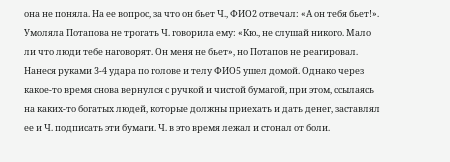она не поняла. На ее вопрос, за что он бьет Ч., ФИО2 отвечал: «А он тебя бьет!». Умоляла Потапова не трогать Ч. говорила ему: «Кю., не слушай никого. Мало ли что люди тебе наговорят. Он меня не бьет», но Потапов не реагировал. Нанеся руками 3-4 удара по голове и телу ФИО5 ушел домой. Однако через какое-то время снова вернулся с ручкой и чистой бумагой, при этом, ссылаясь на каких-то богатых людей, которые должны приехать и дать денег, заставлял ее и Ч. подписать эти бумаги. Ч. в это время лежал и стонал от боли.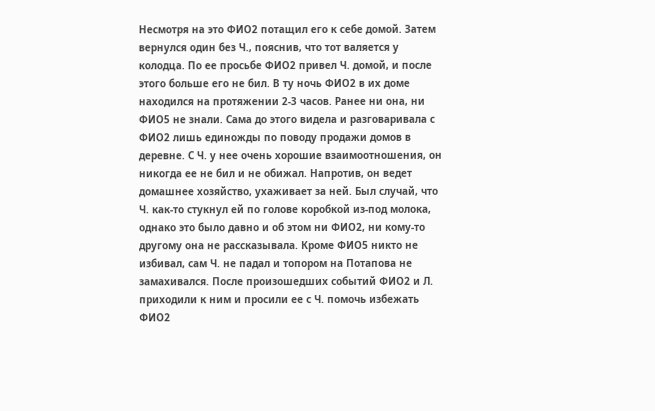Несмотря на это ФИО2 потащил его к себе домой. Затем вернулся один без Ч., пояснив, что тот валяется у колодца. По ее просьбе ФИО2 привел Ч. домой, и после этого больше его не бил. В ту ночь ФИО2 в их доме находился на протяжении 2-3 часов. Ранее ни она, ни ФИО5 не знали. Сама до этого видела и разговаривала с ФИО2 лишь единожды по поводу продажи домов в деревне. С Ч. у нее очень хорошие взаимоотношения, он никогда ее не бил и не обижал. Напротив, он ведет домашнее хозяйство, ухаживает за ней. Был случай, что Ч. как-то стукнул ей по голове коробкой из-под молока, однако это было давно и об этом ни ФИО2, ни кому-то другому она не рассказывала. Кроме ФИО5 никто не избивал, сам Ч. не падал и топором на Потапова не замахивался. После произошедших событий ФИО2 и Л. приходили к ним и просили ее с Ч. помочь избежать ФИО2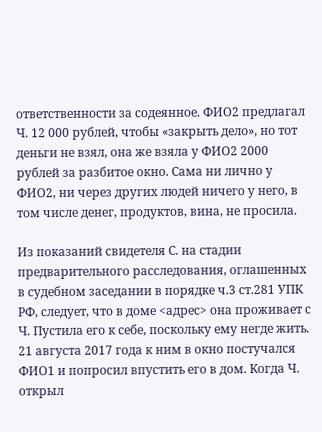ответственности за содеянное. ФИО2 предлагал Ч. 12 000 рублей, чтобы «закрыть дело», но тот деньги не взял, она же взяла у ФИО2 2000 рублей за разбитое окно. Сама ни лично у ФИО2, ни через других людей ничего у него, в том числе денег, продуктов, вина, не просила.

Из показаний свидетеля С. на стадии предварительного расследования, оглашенных в судебном заседании в порядке ч.3 ст.281 УПК РФ, следует, что в доме <адрес> она проживает с Ч. Пустила его к себе, поскольку ему негде жить. 21 августа 2017 года к ним в окно постучался ФИО1 и попросил впустить его в дом. Когда Ч. открыл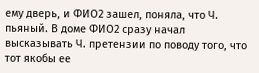ему дверь, и ФИО2 зашел, поняла, что Ч. пьяный. В доме ФИО2 сразу начал высказывать Ч. претензии по поводу того, что тот якобы ее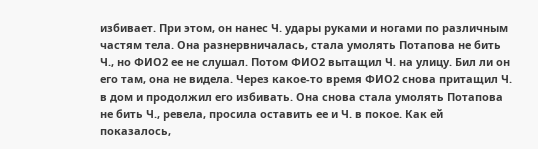избивает. При этом, он нанес Ч. удары руками и ногами по различным частям тела. Она разнервничалась, стала умолять Потапова не бить Ч., но ФИО2 ее не слушал. Потом ФИО2 вытащил Ч. на улицу. Бил ли он его там, она не видела. Через какое-то время ФИО2 снова притащил Ч. в дом и продолжил его избивать. Она снова стала умолять Потапова не бить Ч., ревела, просила оставить ее и Ч. в покое. Как ей показалось,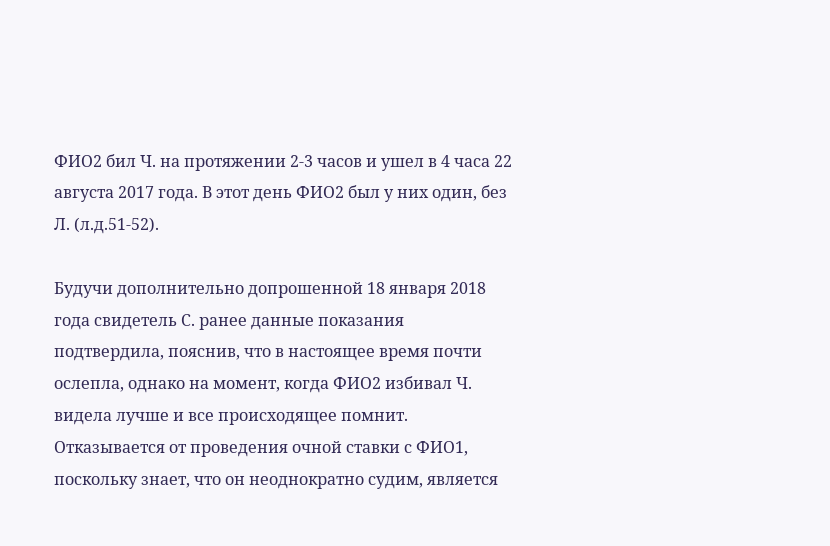ФИО2 бил Ч. на протяжении 2-3 часов и ушел в 4 часа 22 августа 2017 года. В этот день ФИО2 был у них один, без Л. (л.д.51-52).

Будучи дополнительно допрошенной 18 января 2018 года свидетель С. ранее данные показания подтвердила, пояснив, что в настоящее время почти ослепла, однако на момент, когда ФИО2 избивал Ч. видела лучше и все происходящее помнит. Отказывается от проведения очной ставки с ФИО1, поскольку знает, что он неоднократно судим, является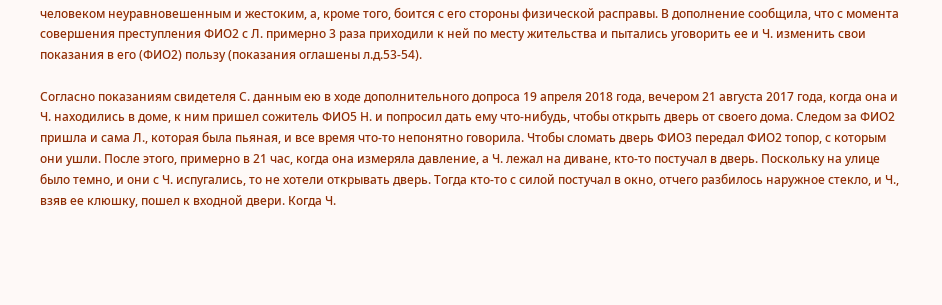человеком неуравновешенным и жестоким, а, кроме того, боится с его стороны физической расправы. В дополнение сообщила, что с момента совершения преступления ФИО2 с Л. примерно 3 раза приходили к ней по месту жительства и пытались уговорить ее и Ч. изменить свои показания в его (ФИО2) пользу (показания оглашены л.д.53-54).

Согласно показаниям свидетеля С. данным ею в ходе дополнительного допроса 19 апреля 2018 года, вечером 21 августа 2017 года, когда она и Ч. находились в доме, к ним пришел сожитель ФИО5 Н. и попросил дать ему что-нибудь, чтобы открыть дверь от своего дома. Следом за ФИО2 пришла и сама Л., которая была пьяная, и все время что-то непонятно говорила. Чтобы сломать дверь ФИО3 передал ФИО2 топор, с которым они ушли. После этого, примерно в 21 час, когда она измеряла давление, а Ч. лежал на диване, кто-то постучал в дверь. Поскольку на улице было темно, и они с Ч. испугались, то не хотели открывать дверь. Тогда кто-то с силой постучал в окно, отчего разбилось наружное стекло, и Ч., взяв ее клюшку, пошел к входной двери. Когда Ч.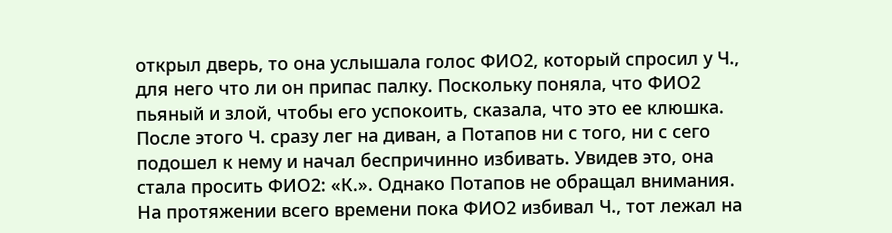открыл дверь, то она услышала голос ФИО2, который спросил у Ч., для него что ли он припас палку. Поскольку поняла, что ФИО2 пьяный и злой, чтобы его успокоить, сказала, что это ее клюшка. После этого Ч. сразу лег на диван, а Потапов ни с того, ни с сего подошел к нему и начал беспричинно избивать. Увидев это, она стала просить ФИО2: «К.». Однако Потапов не обращал внимания. На протяжении всего времени пока ФИО2 избивал Ч., тот лежал на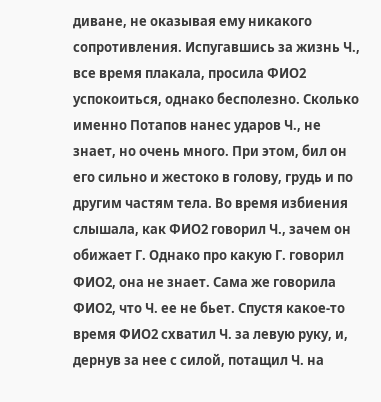диване, не оказывая ему никакого сопротивления. Испугавшись за жизнь Ч., все время плакала, просила ФИО2 успокоиться, однако бесполезно. Сколько именно Потапов нанес ударов Ч., не знает, но очень много. При этом, бил он его сильно и жестоко в голову, грудь и по другим частям тела. Во время избиения слышала, как ФИО2 говорил Ч., зачем он обижает Г. Однако про какую Г. говорил ФИО2, она не знает. Сама же говорила ФИО2, что Ч. ее не бьет. Спустя какое-то время ФИО2 схватил Ч. за левую руку, и, дернув за нее с силой, потащил Ч. на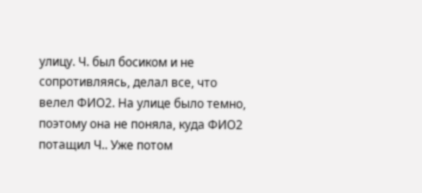улицу. Ч. был босиком и не сопротивляясь, делал все, что велел ФИО2. На улице было темно, поэтому она не поняла, куда ФИО2 потащил Ч.. Уже потом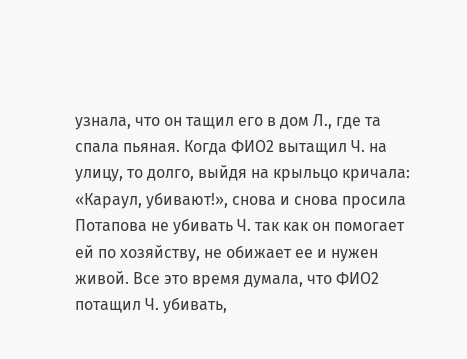узнала, что он тащил его в дом Л., где та спала пьяная. Когда ФИО2 вытащил Ч. на улицу, то долго, выйдя на крыльцо кричала: «Караул, убивают!», снова и снова просила Потапова не убивать Ч. так как он помогает ей по хозяйству, не обижает ее и нужен живой. Все это время думала, что ФИО2 потащил Ч. убивать,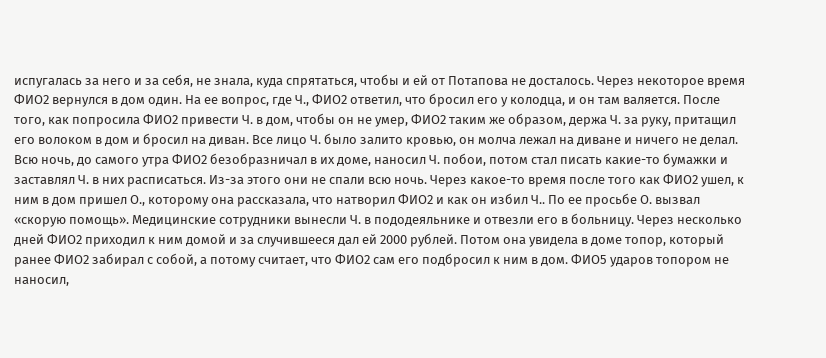испугалась за него и за себя, не знала, куда спрятаться, чтобы и ей от Потапова не досталось. Через некоторое время ФИО2 вернулся в дом один. На ее вопрос, где Ч., ФИО2 ответил, что бросил его у колодца, и он там валяется. После того, как попросила ФИО2 привести Ч. в дом, чтобы он не умер, ФИО2 таким же образом, держа Ч. за руку, притащил его волоком в дом и бросил на диван. Все лицо Ч. было залито кровью, он молча лежал на диване и ничего не делал. Всю ночь, до самого утра ФИО2 безобразничал в их доме, наносил Ч. побои, потом стал писать какие-то бумажки и заставлял Ч. в них расписаться. Из-за этого они не спали всю ночь. Через какое-то время после того как ФИО2 ушел, к ним в дом пришел О., которому она рассказала, что натворил ФИО2 и как он избил Ч.. По ее просьбе О. вызвал «скорую помощь». Медицинские сотрудники вынесли Ч. в пододеяльнике и отвезли его в больницу. Через несколько дней ФИО2 приходил к ним домой и за случившееся дал ей 2000 рублей. Потом она увидела в доме топор, который ранее ФИО2 забирал с собой, а потому считает, что ФИО2 сам его подбросил к ним в дом. ФИО5 ударов топором не наносил,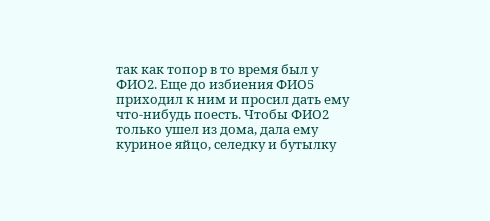так как топор в то время был у ФИО2. Еще до избиения ФИО5 приходил к ним и просил дать ему что-нибудь поесть. Чтобы ФИО2 только ушел из дома, дала ему куриное яйцо, селедку и бутылку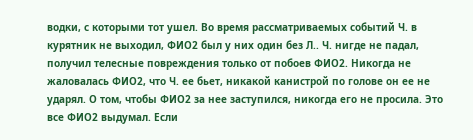водки, с которыми тот ушел. Во время рассматриваемых событий Ч. в курятник не выходил, ФИО2 был у них один без Л.. Ч. нигде не падал, получил телесные повреждения только от побоев ФИО2. Никогда не жаловалась ФИО2, что Ч. ее бьет, никакой канистрой по голове он ее не ударял. О том, чтобы ФИО2 за нее заступился, никогда его не просила. Это все ФИО2 выдумал. Если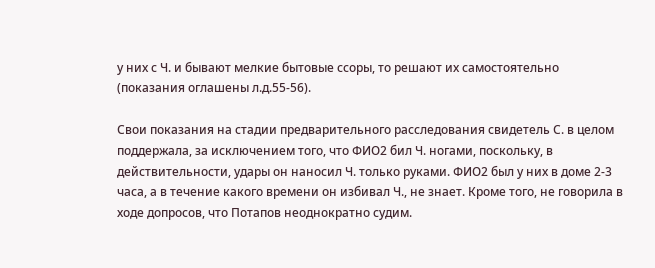у них с Ч. и бывают мелкие бытовые ссоры, то решают их самостоятельно (показания оглашены л.д.55-56).

Свои показания на стадии предварительного расследования свидетель С. в целом поддержала, за исключением того, что ФИО2 бил Ч. ногами, поскольку, в действительности, удары он наносил Ч. только руками. ФИО2 был у них в доме 2-3 часа, а в течение какого времени он избивал Ч., не знает. Кроме того, не говорила в ходе допросов, что Потапов неоднократно судим.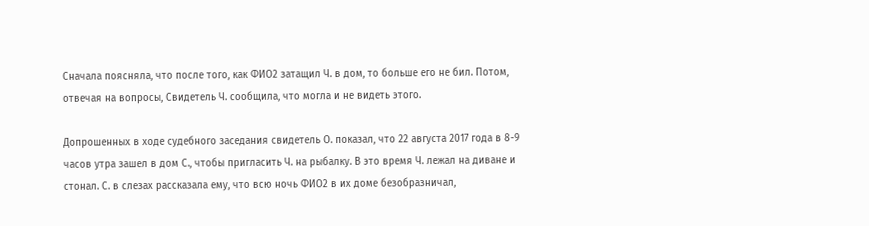Сначала поясняла, что после того, как ФИО2 затащил Ч. в дом, то больше его не бил. Потом, отвечая на вопросы, Свидетель Ч. сообщила, что могла и не видеть этого.

Допрошенных в ходе судебного заседания свидетель О. показал, что 22 августа 2017 года в 8-9 часов утра зашел в дом С., чтобы пригласить Ч. на рыбалку. В это время Ч. лежал на диване и стонал. С. в слезах рассказала ему, что всю ночь ФИО2 в их доме безобразничал,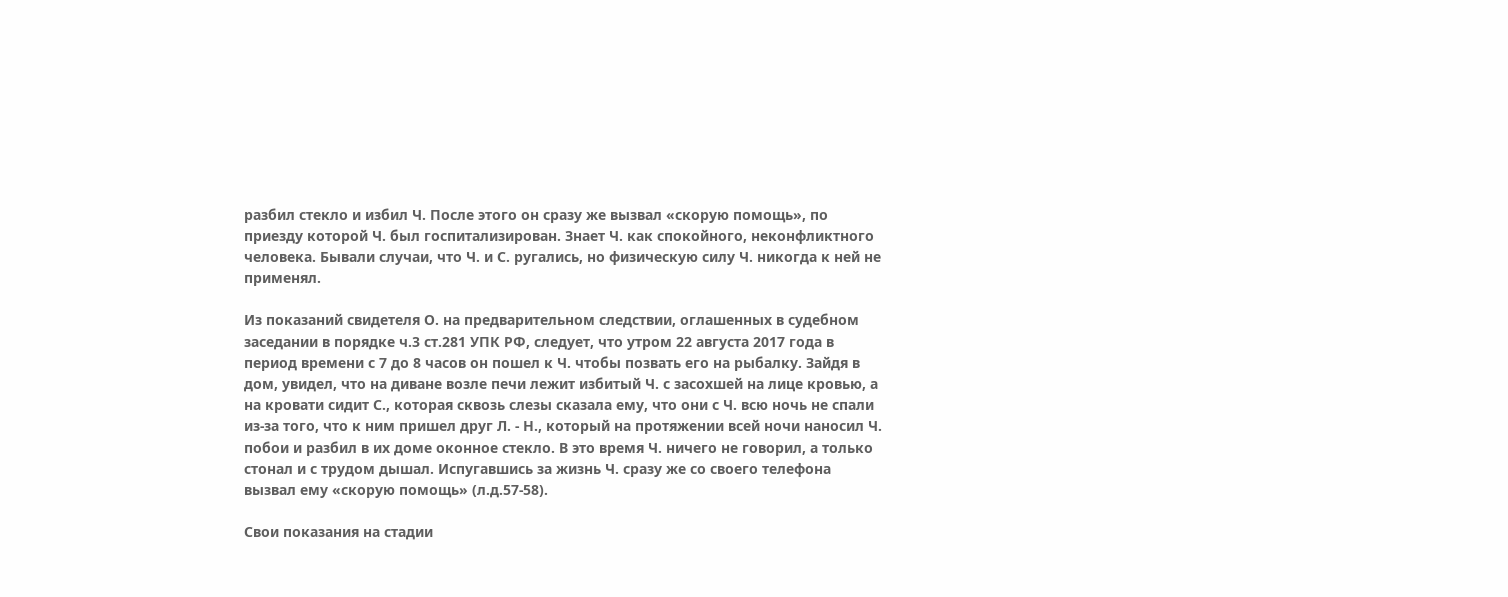разбил стекло и избил Ч. После этого он сразу же вызвал «скорую помощь», по приезду которой Ч. был госпитализирован. Знает Ч. как спокойного, неконфликтного человека. Бывали случаи, что Ч. и С. ругались, но физическую силу Ч. никогда к ней не применял.

Из показаний свидетеля О. на предварительном следствии, оглашенных в судебном заседании в порядке ч.3 ст.281 УПК РФ, следует, что утром 22 августа 2017 года в период времени с 7 до 8 часов он пошел к Ч. чтобы позвать его на рыбалку. Зайдя в дом, увидел, что на диване возле печи лежит избитый Ч. с засохшей на лице кровью, а на кровати сидит С., которая сквозь слезы сказала ему, что они с Ч. всю ночь не спали из-за того, что к ним пришел друг Л. - Н., который на протяжении всей ночи наносил Ч. побои и разбил в их доме оконное стекло. В это время Ч. ничего не говорил, а только стонал и с трудом дышал. Испугавшись за жизнь Ч. сразу же со своего телефона вызвал ему «скорую помощь» (л.д.57-58).

Свои показания на стадии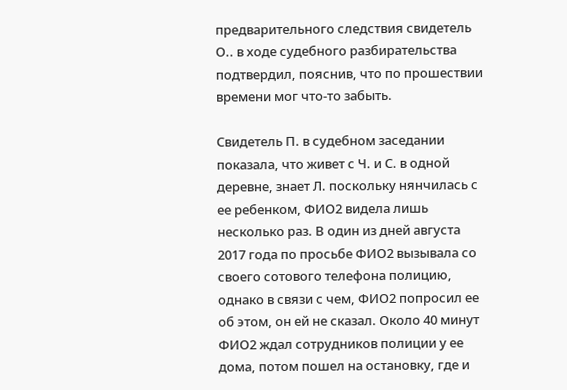предварительного следствия свидетель О.. в ходе судебного разбирательства подтвердил, пояснив, что по прошествии времени мог что-то забыть.

Свидетель П. в судебном заседании показала, что живет с Ч. и С. в одной деревне, знает Л. поскольку нянчилась с ее ребенком, ФИО2 видела лишь несколько раз. В один из дней августа 2017 года по просьбе ФИО2 вызывала со своего сотового телефона полицию, однако в связи с чем, ФИО2 попросил ее об этом, он ей не сказал. Около 40 минут ФИО2 ждал сотрудников полиции у ее дома, потом пошел на остановку, где и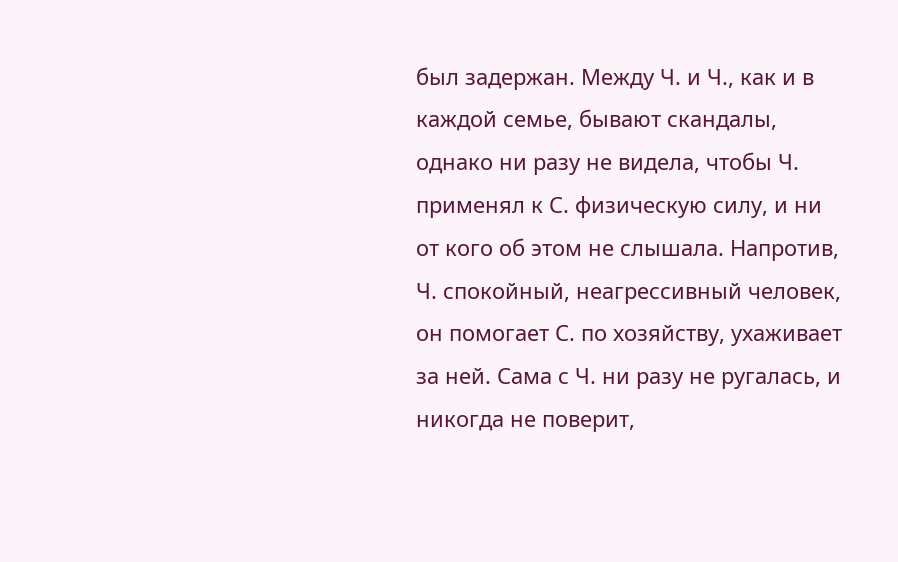был задержан. Между Ч. и Ч., как и в каждой семье, бывают скандалы, однако ни разу не видела, чтобы Ч. применял к С. физическую силу, и ни от кого об этом не слышала. Напротив, Ч. спокойный, неагрессивный человек, он помогает С. по хозяйству, ухаживает за ней. Сама с Ч. ни разу не ругалась, и никогда не поверит,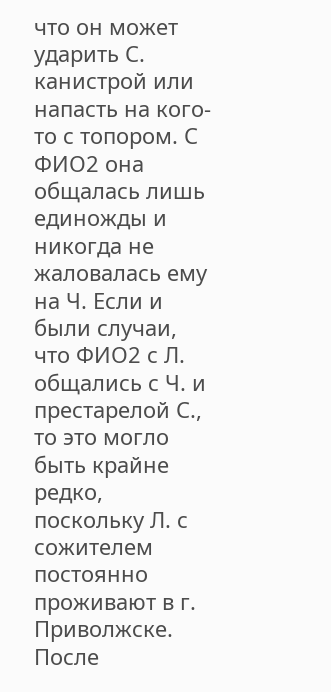что он может ударить С. канистрой или напасть на кого-то с топором. С ФИО2 она общалась лишь единожды и никогда не жаловалась ему на Ч. Если и были случаи, что ФИО2 с Л. общались с Ч. и престарелой С., то это могло быть крайне редко, поскольку Л. с сожителем постоянно проживают в г. Приволжске. После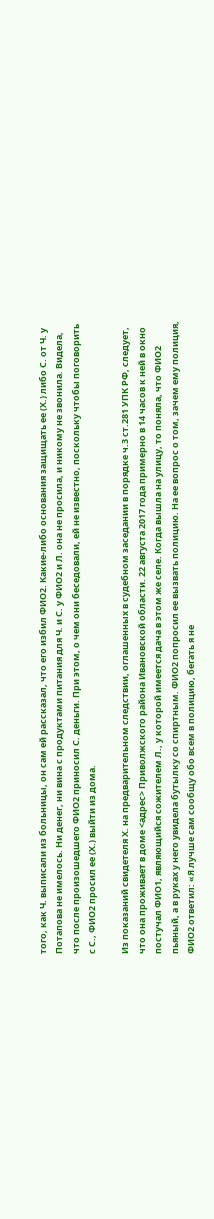того, как Ч. выписали из больницы, он сам ей рассказал, что его избил ФИО2. Какие-либо основания защищать ее (Х.) либо С. от Ч. у Потапова не имелось. Ни денег, ни вина с продуктами питания для Ч. и С. у ФИО2 и Л. она не просила, и никому не звонила. Видела, что после произошедшего ФИО2 приносил С. деньги. При этом, о чем они беседовали, ей не известно, поскольку чтобы поговорить с С., ФИО2 просил ее (Х.) выйти из дома.

Из показаний свидетеля Х. на предварительном следствии, оглашенных в судебном заседании в порядке ч.3 ст.281 УПК РФ, следует, что она проживает в доме <адрес> Приволжского района Ивановской области. 22 августа 2017 года примерно в 14 часов к ней в окно постучал ФИО1, являющийся сожителем Л., у которой имеется дача в этом же селе. Когда вышла на улицу, то поняла, что ФИО2 пьяный, а в руках у него увидела бутылку со спиртным. ФИО2 попросил ее вызвать полицию. На ее вопрос о том, зачем ему полиция, ФИО2 ответил: «Я лучше сам сообщу обо всем в полицию, бегать я не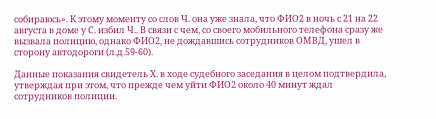собираюсь». К этому моменту со слов Ч. она уже знала, что ФИО2 в ночь с 21 на 22 августа в доме у С. избил Ч.. В связи с чем, со своего мобильного телефона сразу же вызвала полицию, однако ФИО2, не дождавшись сотрудников ОМВД, ушел в сторону автодороги (л.д.59-60).

Данные показания свидетель Х. в ходе судебного заседания в целом подтвердила, утверждая при этом, что прежде чем уйти ФИО2 около 40 минут ждал сотрудников полиции.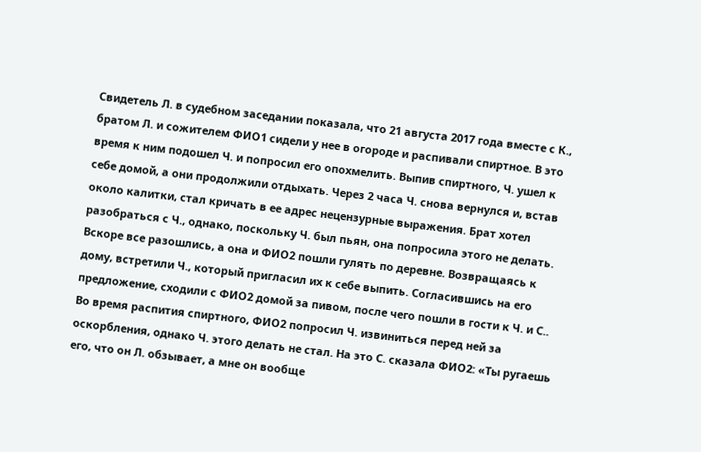Свидетель Л. в судебном заседании показала, что 21 августа 2017 года вместе с К., братом Л. и сожителем ФИО1 сидели у нее в огороде и распивали спиртное. В это время к ним подошел Ч. и попросил его опохмелить. Выпив спиртного, Ч. ушел к себе домой, а они продолжили отдыхать. Через 2 часа Ч. снова вернулся и, встав около калитки, стал кричать в ее адрес нецензурные выражения. Брат хотел разобраться с Ч., однако, поскольку Ч. был пьян, она попросила этого не делать. Вскоре все разошлись, а она и ФИО2 пошли гулять по деревне. Возвращаясь к дому, встретили Ч., который пригласил их к себе выпить. Согласившись на его предложение, сходили с ФИО2 домой за пивом, после чего пошли в гости к Ч. и С.. Во время распития спиртного, ФИО2 попросил Ч. извиниться перед ней за оскорбления, однако Ч. этого делать не стал. На это С. сказала ФИО2: «Ты ругаешь его, что он Л. обзывает, а мне он вообще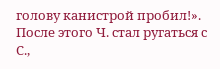голову канистрой пробил!». После этого Ч. стал ругаться с С.,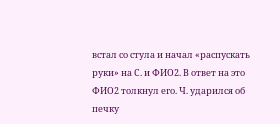встал со стула и начал «распускать руки» на С. и ФИО2. В ответ на это ФИО2 толкнул его. Ч. ударился об печку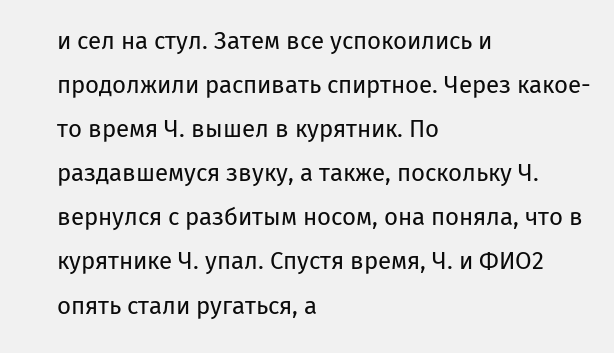и сел на стул. Затем все успокоились и продолжили распивать спиртное. Через какое-то время Ч. вышел в курятник. По раздавшемуся звуку, а также, поскольку Ч. вернулся с разбитым носом, она поняла, что в курятнике Ч. упал. Спустя время, Ч. и ФИО2 опять стали ругаться, а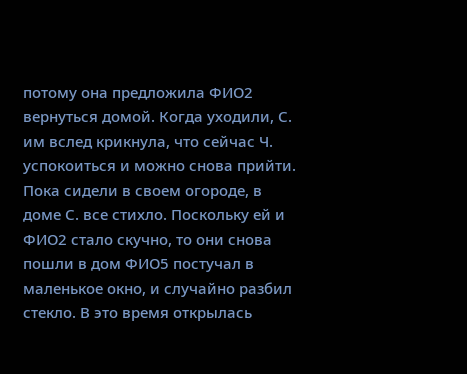потому она предложила ФИО2 вернуться домой. Когда уходили, С. им вслед крикнула, что сейчас Ч. успокоиться и можно снова прийти. Пока сидели в своем огороде, в доме С. все стихло. Поскольку ей и ФИО2 стало скучно, то они снова пошли в дом ФИО5 постучал в маленькое окно, и случайно разбил стекло. В это время открылась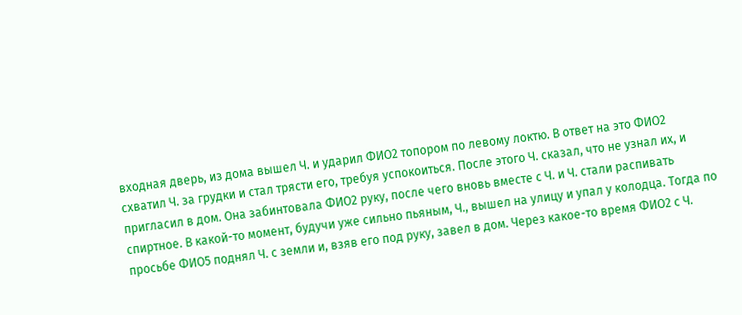входная дверь, из дома вышел Ч. и ударил ФИО2 топором по левому локтю. В ответ на это ФИО2 схватил Ч. за грудки и стал трясти его, требуя успокоиться. После этого Ч. сказал, что не узнал их, и пригласил в дом. Она забинтовала ФИО2 руку, после чего вновь вместе с Ч. и Ч. стали распивать спиртное. В какой-то момент, будучи уже сильно пьяным, Ч., вышел на улицу и упал у колодца. Тогда по просьбе ФИО5 поднял Ч. с земли и, взяв его под руку, завел в дом. Через какое-то время ФИО2 с Ч.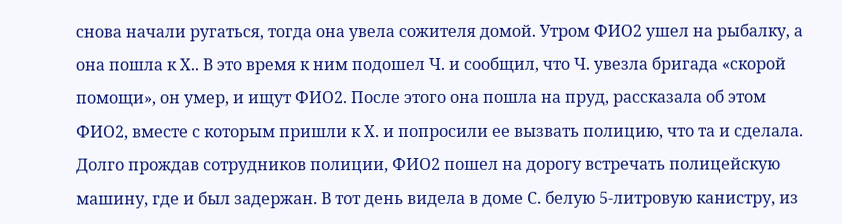снова начали ругаться, тогда она увела сожителя домой. Утром ФИО2 ушел на рыбалку, а она пошла к Х.. В это время к ним подошел Ч. и сообщил, что Ч. увезла бригада «скорой помощи», он умер, и ищут ФИО2. После этого она пошла на пруд, рассказала об этом ФИО2, вместе с которым пришли к Х. и попросили ее вызвать полицию, что та и сделала. Долго прождав сотрудников полиции, ФИО2 пошел на дорогу встречать полицейскую машину, где и был задержан. В тот день видела в доме С. белую 5-литровую канистру, из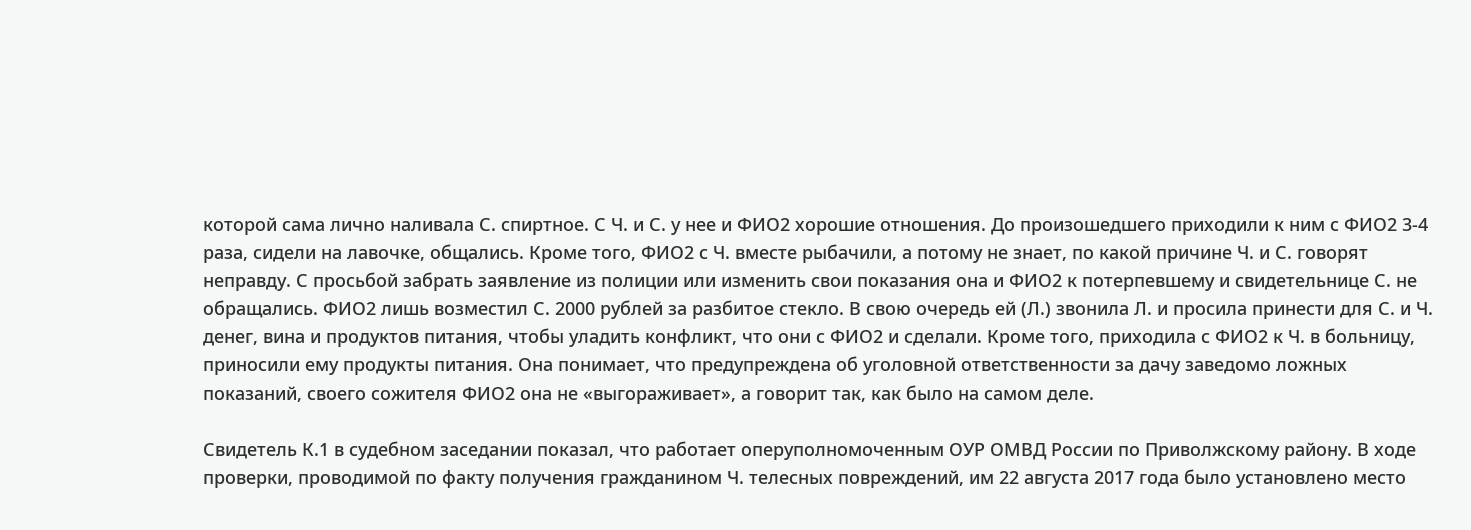которой сама лично наливала С. спиртное. С Ч. и С. у нее и ФИО2 хорошие отношения. До произошедшего приходили к ним с ФИО2 3-4 раза, сидели на лавочке, общались. Кроме того, ФИО2 с Ч. вместе рыбачили, а потому не знает, по какой причине Ч. и С. говорят неправду. С просьбой забрать заявление из полиции или изменить свои показания она и ФИО2 к потерпевшему и свидетельнице С. не обращались. ФИО2 лишь возместил С. 2000 рублей за разбитое стекло. В свою очередь ей (Л.) звонила Л. и просила принести для С. и Ч. денег, вина и продуктов питания, чтобы уладить конфликт, что они с ФИО2 и сделали. Кроме того, приходила с ФИО2 к Ч. в больницу, приносили ему продукты питания. Она понимает, что предупреждена об уголовной ответственности за дачу заведомо ложных показаний, своего сожителя ФИО2 она не «выгораживает», а говорит так, как было на самом деле.

Свидетель К.1 в судебном заседании показал, что работает оперуполномоченным ОУР ОМВД России по Приволжскому району. В ходе проверки, проводимой по факту получения гражданином Ч. телесных повреждений, им 22 августа 2017 года было установлено место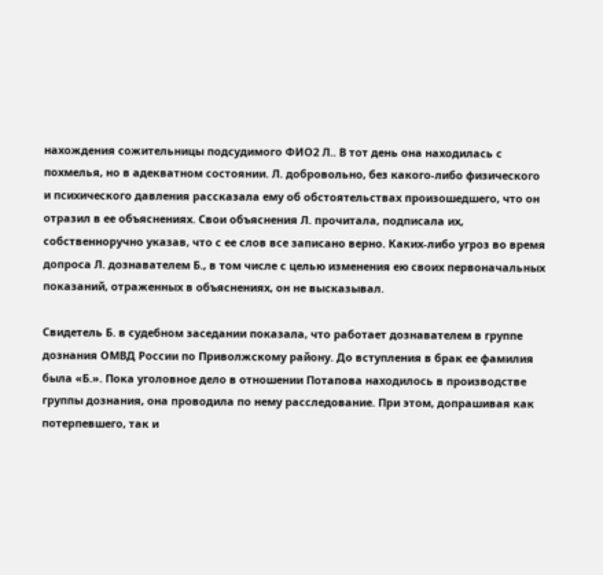нахождения сожительницы подсудимого ФИО2 Л.. В тот день она находилась с похмелья, но в адекватном состоянии. Л. добровольно, без какого-либо физического и психического давления рассказала ему об обстоятельствах произошедшего, что он отразил в ее объяснениях. Свои объяснения Л. прочитала, подписала их, собственноручно указав, что с ее слов все записано верно. Каких-либо угроз во время допроса Л. дознавателем Б., в том числе с целью изменения ею своих первоначальных показаний, отраженных в объяснениях, он не высказывал.

Свидетель Б. в судебном заседании показала, что работает дознавателем в группе дознания ОМВД России по Приволжскому району. До вступления в брак ее фамилия была «Б.». Пока уголовное дело в отношении Потапова находилось в производстве группы дознания, она проводила по нему расследование. При этом, допрашивая как потерпевшего, так и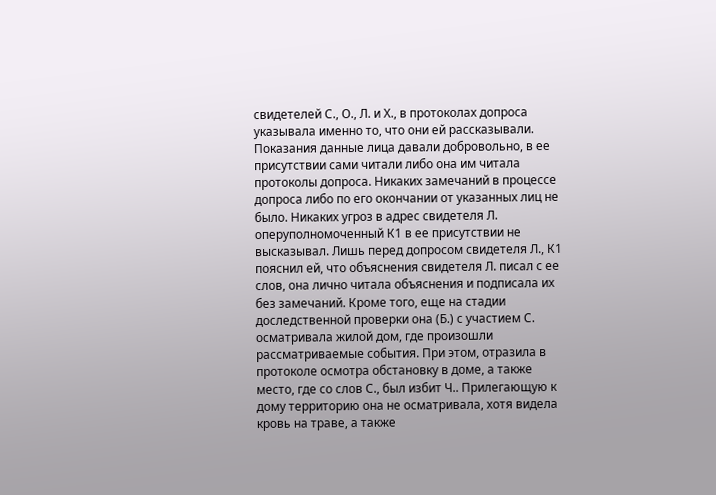свидетелей С., О., Л. и Х., в протоколах допроса указывала именно то, что они ей рассказывали. Показания данные лица давали добровольно, в ее присутствии сами читали либо она им читала протоколы допроса. Никаких замечаний в процессе допроса либо по его окончании от указанных лиц не было. Никаких угроз в адрес свидетеля Л. оперуполномоченный К1 в ее присутствии не высказывал. Лишь перед допросом свидетеля Л., К1 пояснил ей, что объяснения свидетеля Л. писал с ее слов, она лично читала объяснения и подписала их без замечаний. Кроме того, еще на стадии доследственной проверки она (Б.) с участием С. осматривала жилой дом, где произошли рассматриваемые события. При этом, отразила в протоколе осмотра обстановку в доме, а также место, где со слов С., был избит Ч.. Прилегающую к дому территорию она не осматривала, хотя видела кровь на траве, а также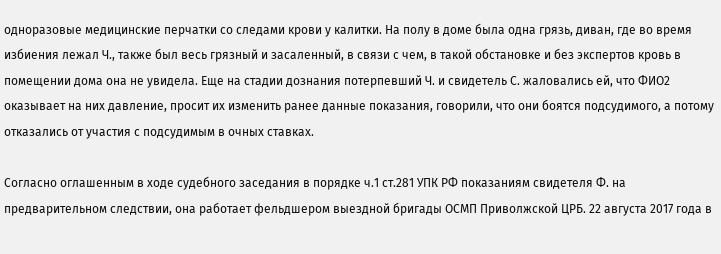одноразовые медицинские перчатки со следами крови у калитки. На полу в доме была одна грязь, диван, где во время избиения лежал Ч., также был весь грязный и засаленный, в связи с чем, в такой обстановке и без экспертов кровь в помещении дома она не увидела. Еще на стадии дознания потерпевший Ч. и свидетель С. жаловались ей, что ФИО2 оказывает на них давление, просит их изменить ранее данные показания, говорили, что они боятся подсудимого, а потому отказались от участия с подсудимым в очных ставках.

Согласно оглашенным в ходе судебного заседания в порядке ч.1 ст.281 УПК РФ показаниям свидетеля Ф. на предварительном следствии, она работает фельдшером выездной бригады ОСМП Приволжской ЦРБ. 22 августа 2017 года в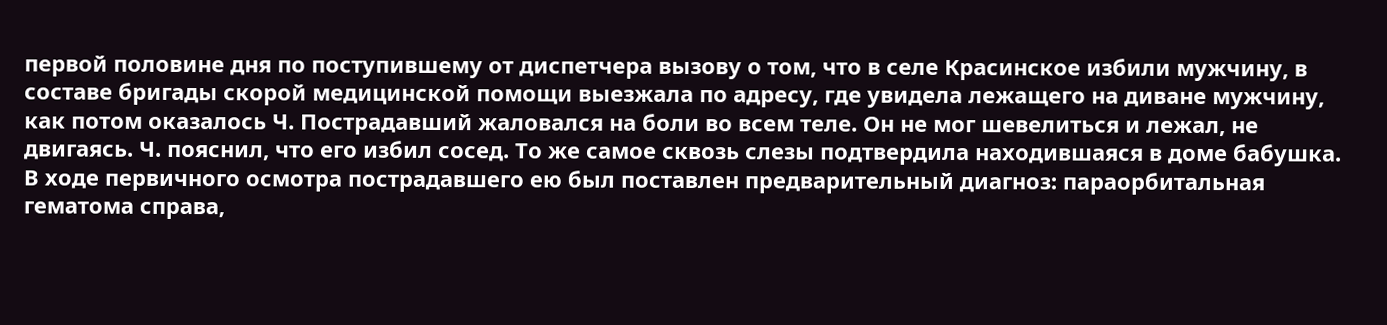первой половине дня по поступившему от диспетчера вызову о том, что в селе Красинское избили мужчину, в составе бригады скорой медицинской помощи выезжала по адресу, где увидела лежащего на диване мужчину, как потом оказалось Ч. Пострадавший жаловался на боли во всем теле. Он не мог шевелиться и лежал, не двигаясь. Ч. пояснил, что его избил сосед. То же самое сквозь слезы подтвердила находившаяся в доме бабушка. В ходе первичного осмотра пострадавшего ею был поставлен предварительный диагноз: параорбитальная гематома справа,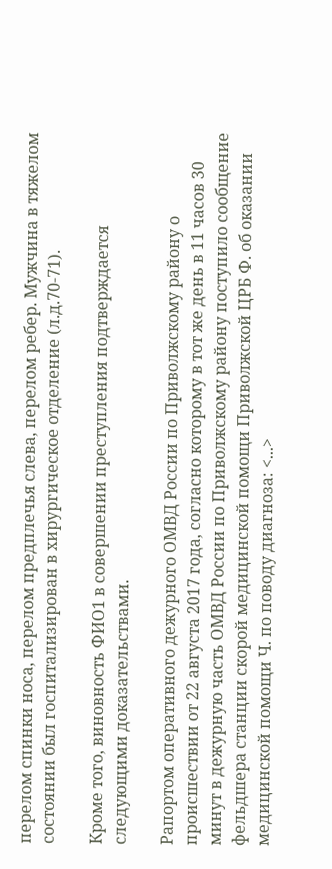перелом спинки носа, перелом предплечья слева, перелом ребер. Мужчина в тяжелом состоянии был госпитализирован в хирургическое отделение (л.д.70-71).

Кроме того, виновность ФИО1 в совершении преступления подтверждается следующими доказательствами.

Рапортом оперативного дежурного ОМВД России по Приволжскому району о происшествии от 22 августа 2017 года, согласно которому в тот же день в 11 часов 30 минут в дежурную часть ОМВД России по Приволжскому району поступило сообщение фельдшера станции скорой медицинской помощи Приволжской ЦРБ Ф. об оказании медицинской помощи Ч. по поводу диагноза: <...>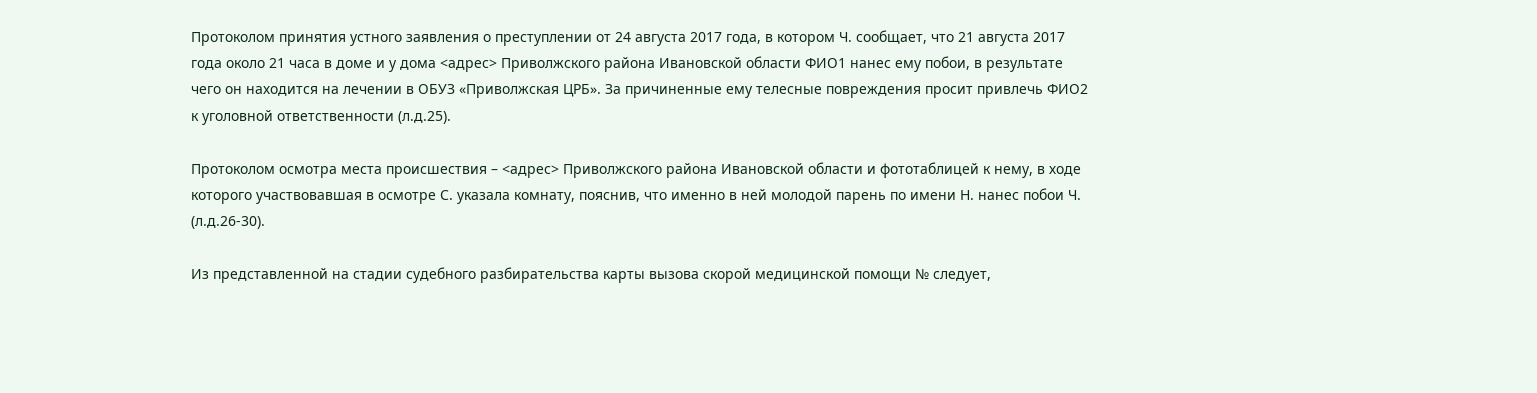Протоколом принятия устного заявления о преступлении от 24 августа 2017 года, в котором Ч. сообщает, что 21 августа 2017 года около 21 часа в доме и у дома <адрес> Приволжского района Ивановской области ФИО1 нанес ему побои, в результате чего он находится на лечении в ОБУЗ «Приволжская ЦРБ». За причиненные ему телесные повреждения просит привлечь ФИО2 к уголовной ответственности (л.д.25).

Протоколом осмотра места происшествия – <адрес> Приволжского района Ивановской области и фототаблицей к нему, в ходе которого участвовавшая в осмотре С. указала комнату, пояснив, что именно в ней молодой парень по имени Н. нанес побои Ч. (л.д.26-30).

Из представленной на стадии судебного разбирательства карты вызова скорой медицинской помощи № следует,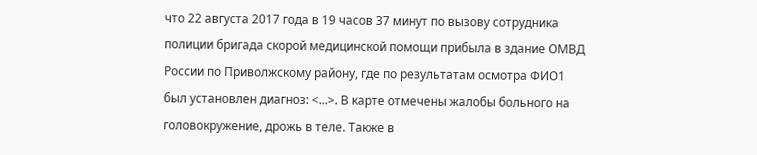что 22 августа 2017 года в 19 часов 37 минут по вызову сотрудника полиции бригада скорой медицинской помощи прибыла в здание ОМВД России по Приволжскому району, где по результатам осмотра ФИО1 был установлен диагноз: <...>. В карте отмечены жалобы больного на головокружение, дрожь в теле. Также в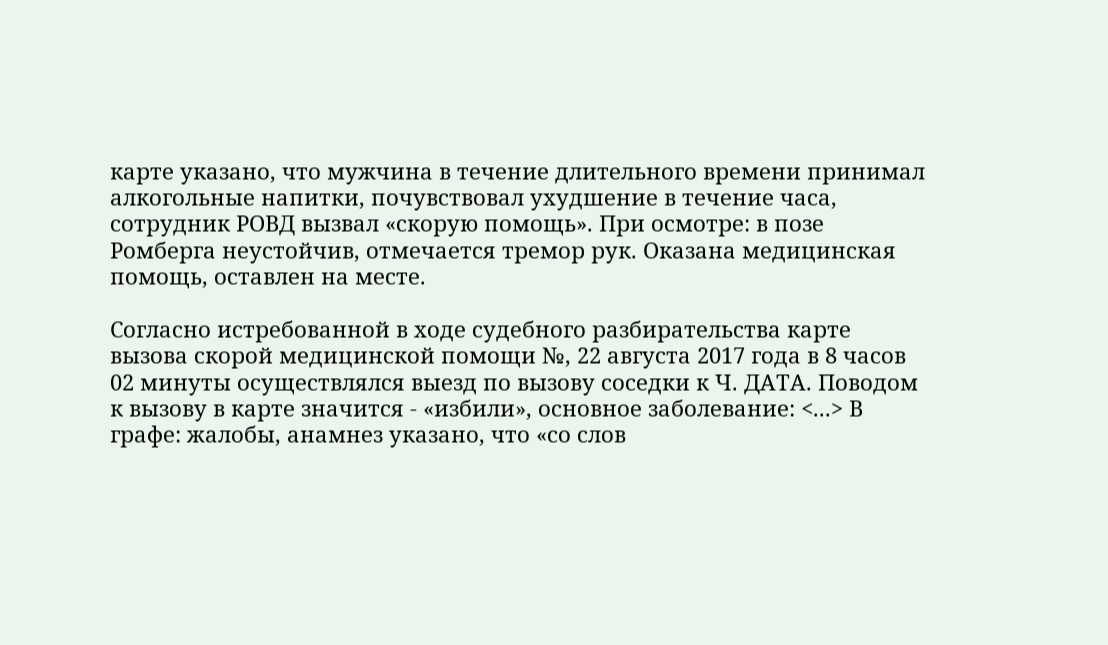карте указано, что мужчина в течение длительного времени принимал алкогольные напитки, почувствовал ухудшение в течение часа, сотрудник РОВД вызвал «скорую помощь». При осмотре: в позе Ромберга неустойчив, отмечается тремор рук. Оказана медицинская помощь, оставлен на месте.

Согласно истребованной в ходе судебного разбирательства карте вызова скорой медицинской помощи №, 22 августа 2017 года в 8 часов 02 минуты осуществлялся выезд по вызову соседки к Ч. ДАТА. Поводом к вызову в карте значится - «избили», основное заболевание: <...> В графе: жалобы, анамнез указано, что «со слов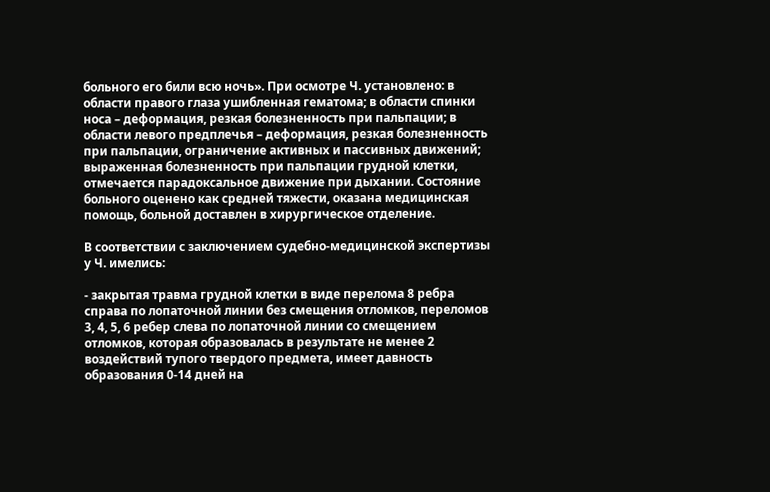больного его били всю ночь». При осмотре Ч. установлено: в области правого глаза ушибленная гематома; в области спинки носа – деформация, резкая болезненность при пальпации; в области левого предплечья – деформация, резкая болезненность при пальпации, ограничение активных и пассивных движений; выраженная болезненность при пальпации грудной клетки, отмечается парадоксальное движение при дыхании. Состояние больного оценено как средней тяжести, оказана медицинская помощь, больной доставлен в хирургическое отделение.

В соответствии с заключением судебно-медицинской экспертизы у Ч. имелись:

- закрытая травма грудной клетки в виде перелома 8 ребра справа по лопаточной линии без смещения отломков, переломов 3, 4, 5, 6 ребер слева по лопаточной линии со смещением отломков, которая образовалась в результате не менее 2 воздействий тупого твердого предмета, имеет давность образования 0-14 дней на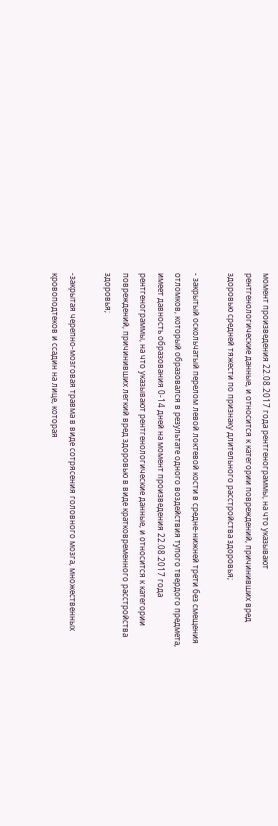момент произведения 22.08.2017 года рентгенограммы, на что указывают рентгенологические данные, и относится к категории повреждений, причинивших вред здоровью средней тяжести по признаку длительного расстройства здоровья;

- закрытый оскольчатый перелом левой локтевой кости в средне-нижней трети без смещения отломков, который образовался в результате одного воздействия тупого твердого предмета, имеет давность образования 0-14 дней на момент произведения 22.08.2017 года рентгенограммы, на что указывают рентгенологические данные, и относится к категории повреждений, причинивших легкий вред здоровью в виде кратковременного расстройства здоровья;

-закрытая черепно-мозговая травма в виде сотрясения головного мозга, множественных кровоподтеков и ссадин на лице, которая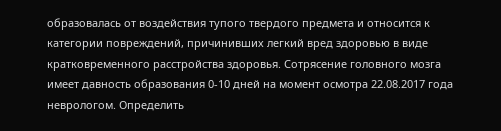образовалась от воздействия тупого твердого предмета и относится к категории повреждений, причинивших легкий вред здоровью в виде кратковременного расстройства здоровья. Сотрясение головного мозга имеет давность образования 0-10 дней на момент осмотра 22.08.2017 года неврологом. Определить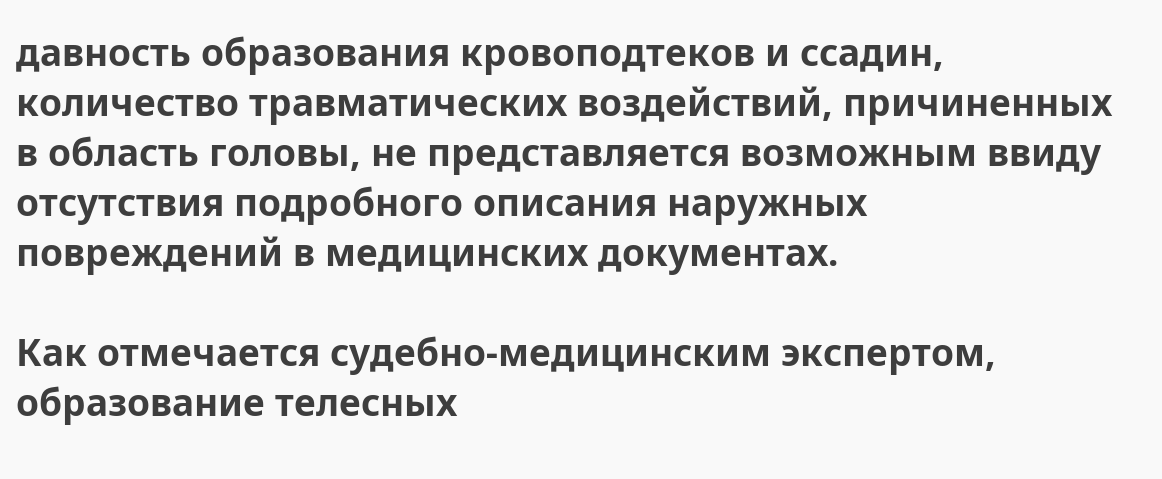давность образования кровоподтеков и ссадин, количество травматических воздействий, причиненных в область головы, не представляется возможным ввиду отсутствия подробного описания наружных повреждений в медицинских документах.

Как отмечается судебно-медицинским экспертом, образование телесных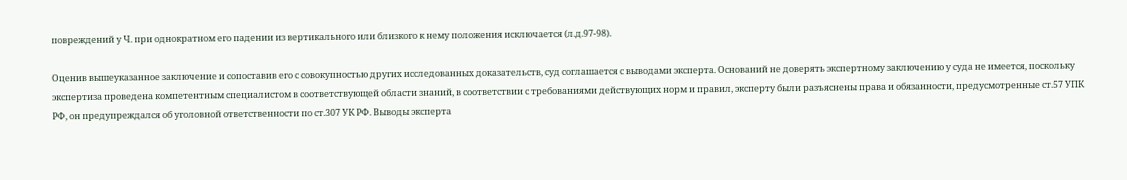повреждений у Ч. при однократном его падении из вертикального или близкого к нему положения исключается (л.д.97-98).

Оценив вышеуказанное заключение и сопоставив его с совокупностью других исследованных доказательств, суд соглашается с выводами эксперта. Оснований не доверять экспертному заключению у суда не имеется, поскольку экспертиза проведена компетентным специалистом в соответствующей области знаний, в соответствии с требованиями действующих норм и правил, эксперту были разъяснены права и обязанности, предусмотренные ст.57 УПК РФ, он предупреждался об уголовной ответственности по ст.307 УК РФ. Выводы эксперта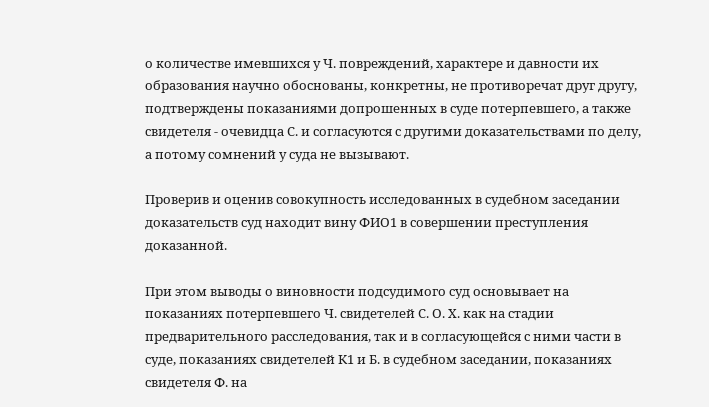о количестве имевшихся у Ч. повреждений, характере и давности их образования научно обоснованы, конкретны, не противоречат друг другу, подтверждены показаниями допрошенных в суде потерпевшего, а также свидетеля - очевидца С. и согласуются с другими доказательствами по делу, а потому сомнений у суда не вызывают.

Проверив и оценив совокупность исследованных в судебном заседании доказательств суд находит вину ФИО1 в совершении преступления доказанной.

При этом выводы о виновности подсудимого суд основывает на показаниях потерпевшего Ч. свидетелей С. О. Х. как на стадии предварительного расследования, так и в согласующейся с ними части в суде, показаниях свидетелей К1 и Б. в судебном заседании, показаниях свидетеля Ф. на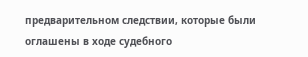предварительном следствии, которые были оглашены в ходе судебного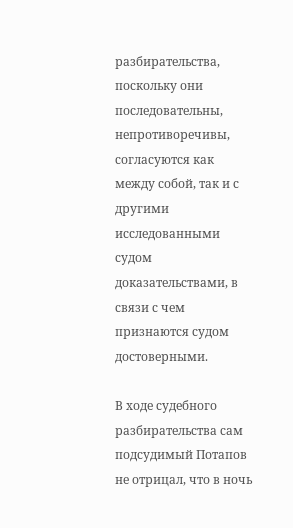разбирательства, поскольку они последовательны, непротиворечивы, согласуются как между собой, так и с другими исследованными судом доказательствами, в связи с чем признаются судом достоверными.

В ходе судебного разбирательства сам подсудимый Потапов не отрицал, что в ночь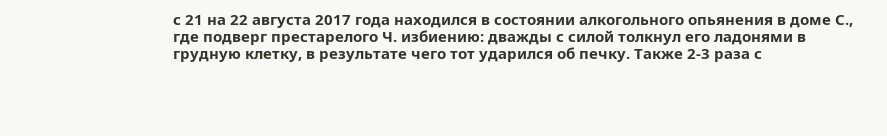с 21 на 22 августа 2017 года находился в состоянии алкогольного опьянения в доме С., где подверг престарелого Ч. избиению: дважды с силой толкнул его ладонями в грудную клетку, в результате чего тот ударился об печку. Также 2-3 раза с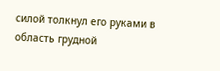силой толкнул его руками в область грудной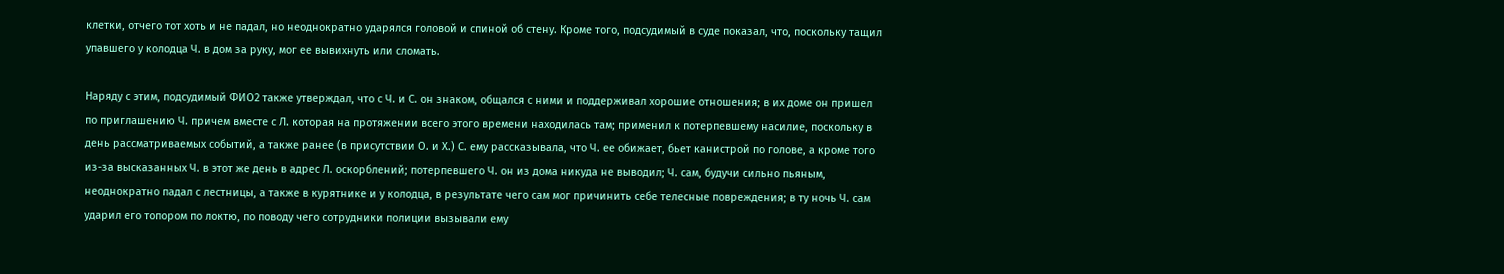клетки, отчего тот хоть и не падал, но неоднократно ударялся головой и спиной об стену. Кроме того, подсудимый в суде показал, что, поскольку тащил упавшего у колодца Ч. в дом за руку, мог ее вывихнуть или сломать.

Наряду с этим, подсудимый ФИО2 также утверждал, что с Ч. и С. он знаком, общался с ними и поддерживал хорошие отношения; в их доме он пришел по приглашению Ч. причем вместе с Л. которая на протяжении всего этого времени находилась там; применил к потерпевшему насилие, поскольку в день рассматриваемых событий, а также ранее (в присутствии О. и Х.) С. ему рассказывала, что Ч. ее обижает, бьет канистрой по голове, а кроме того из-за высказанных Ч. в этот же день в адрес Л. оскорблений; потерпевшего Ч. он из дома никуда не выводил; Ч. сам, будучи сильно пьяным, неоднократно падал с лестницы, а также в курятнике и у колодца, в результате чего сам мог причинить себе телесные повреждения; в ту ночь Ч. сам ударил его топором по локтю, по поводу чего сотрудники полиции вызывали ему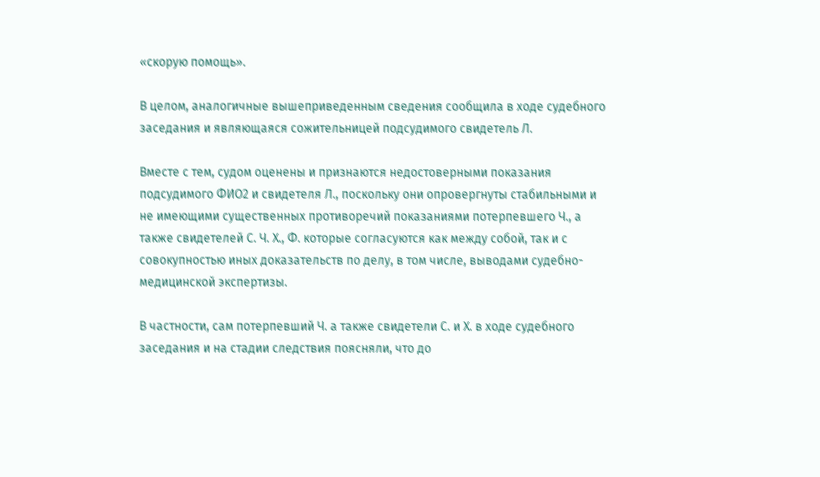«скорую помощь».

В целом, аналогичные вышеприведенным сведения сообщила в ходе судебного заседания и являющаяся сожительницей подсудимого свидетель Л.

Вместе с тем, судом оценены и признаются недостоверными показания подсудимого ФИО2 и свидетеля Л., поскольку они опровергнуты стабильными и не имеющими существенных противоречий показаниями потерпевшего Ч., а также свидетелей С. Ч. Х., Ф. которые согласуются как между собой, так и с совокупностью иных доказательств по делу, в том числе, выводами судебно-медицинской экспертизы.

В частности, сам потерпевший Ч. а также свидетели С. и Х. в ходе судебного заседания и на стадии следствия поясняли, что до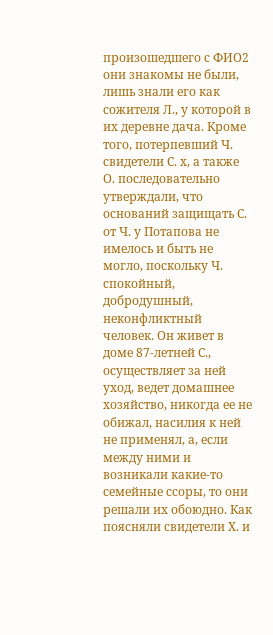произошедшего с ФИО2 они знакомы не были, лишь знали его как сожителя Л., у которой в их деревне дача. Кроме того, потерпевший Ч. свидетели С. х, а также О. последовательно утверждали, что оснований защищать С. от Ч. у Потапова не имелось и быть не могло, поскольку Ч. спокойный, добродушный, неконфликтный человек. Он живет в доме 87-летней С., осуществляет за ней уход, ведет домашнее хозяйство, никогда ее не обижал, насилия к ней не применял, а, если между ними и возникали какие-то семейные ссоры, то они решали их обоюдно. Как поясняли свидетели Х. и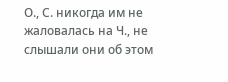О., С. никогда им не жаловалась на Ч., не слышали они об этом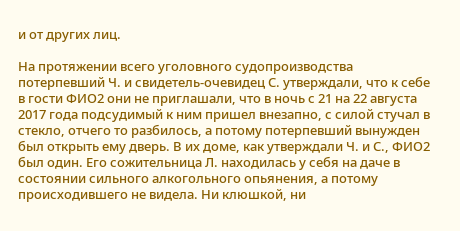и от других лиц.

На протяжении всего уголовного судопроизводства потерпевший Ч. и свидетель-очевидец С. утверждали, что к себе в гости ФИО2 они не приглашали, что в ночь с 21 на 22 августа 2017 года подсудимый к ним пришел внезапно, с силой стучал в стекло, отчего то разбилось, а потому потерпевший вынужден был открыть ему дверь. В их доме, как утверждали Ч. и С., ФИО2 был один. Его сожительница Л. находилась у себя на даче в состоянии сильного алкогольного опьянения, а потому происходившего не видела. Ни клюшкой, ни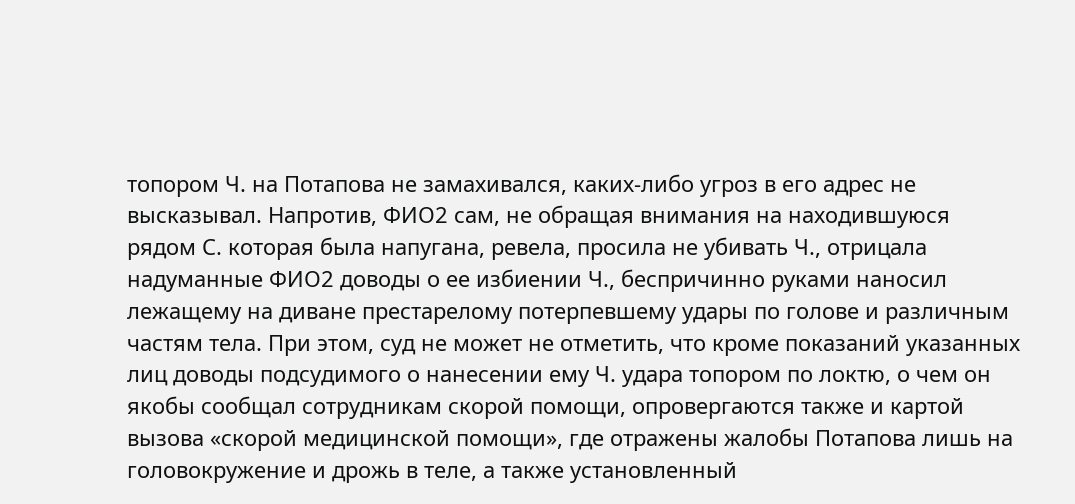топором Ч. на Потапова не замахивался, каких-либо угроз в его адрес не высказывал. Напротив, ФИО2 сам, не обращая внимания на находившуюся рядом С. которая была напугана, ревела, просила не убивать Ч., отрицала надуманные ФИО2 доводы о ее избиении Ч., беспричинно руками наносил лежащему на диване престарелому потерпевшему удары по голове и различным частям тела. При этом, суд не может не отметить, что кроме показаний указанных лиц доводы подсудимого о нанесении ему Ч. удара топором по локтю, о чем он якобы сообщал сотрудникам скорой помощи, опровергаются также и картой вызова «скорой медицинской помощи», где отражены жалобы Потапова лишь на головокружение и дрожь в теле, а также установленный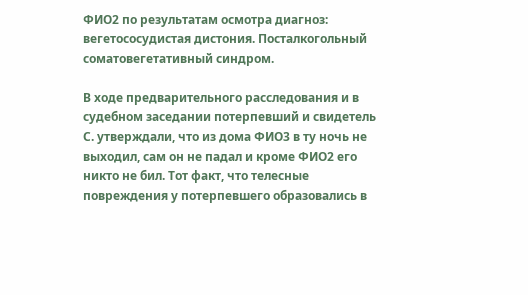ФИО2 по результатам осмотра диагноз: вегетососудистая дистония. Посталкогольный соматовегетативный синдром.

В ходе предварительного расследования и в судебном заседании потерпевший и свидетель С. утверждали, что из дома ФИО3 в ту ночь не выходил, сам он не падал и кроме ФИО2 его никто не бил. Тот факт, что телесные повреждения у потерпевшего образовались в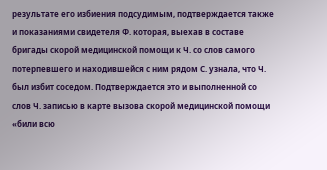результате его избиения подсудимым, подтверждается также и показаниями свидетеля Ф. которая, выехав в составе бригады скорой медицинской помощи к Ч. со слов самого потерпевшего и находившейся с ним рядом С. узнала, что Ч. был избит соседом. Подтверждается это и выполненной со слов Ч. записью в карте вызова скорой медицинской помощи «били всю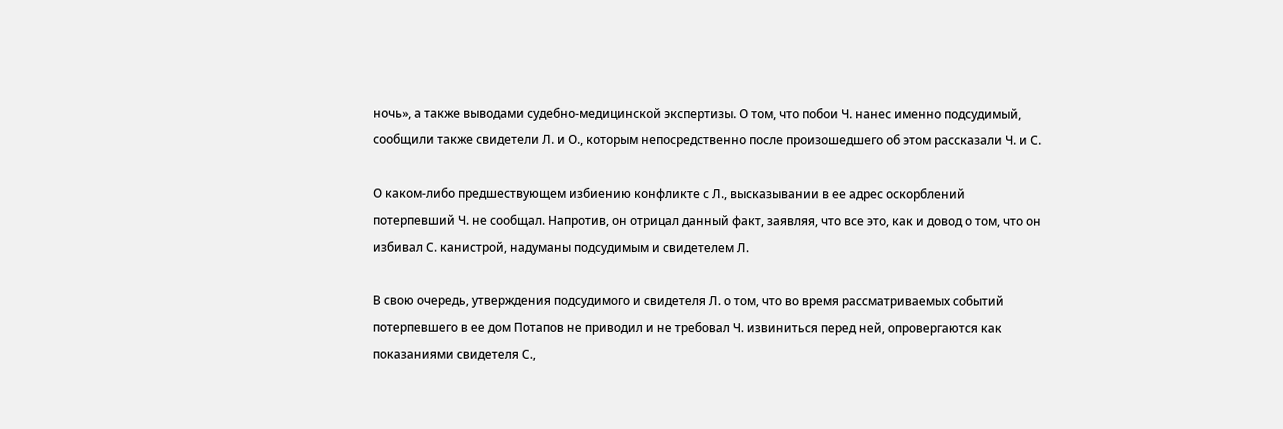ночь», а также выводами судебно-медицинской экспертизы. О том, что побои Ч. нанес именно подсудимый, сообщили также свидетели Л. и О., которым непосредственно после произошедшего об этом рассказали Ч. и С.

О каком-либо предшествующем избиению конфликте с Л., высказывании в ее адрес оскорблений потерпевший Ч. не сообщал. Напротив, он отрицал данный факт, заявляя, что все это, как и довод о том, что он избивал С. канистрой, надуманы подсудимым и свидетелем Л.

В свою очередь, утверждения подсудимого и свидетеля Л. о том, что во время рассматриваемых событий потерпевшего в ее дом Потапов не приводил и не требовал Ч. извиниться перед ней, опровергаются как показаниями свидетеля С.,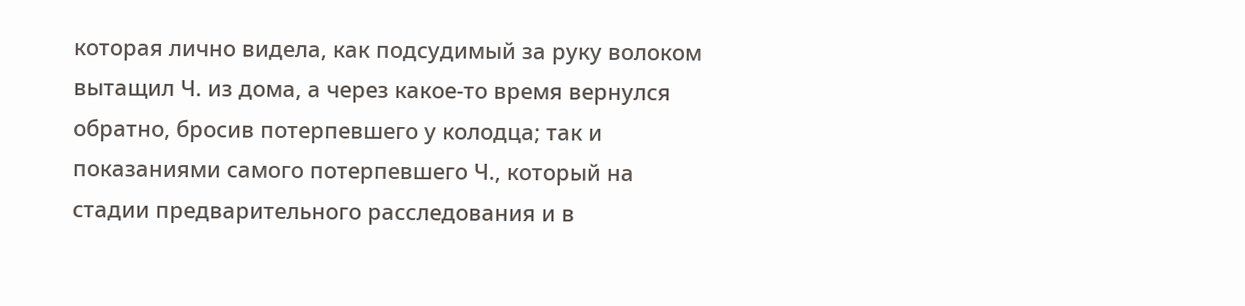которая лично видела, как подсудимый за руку волоком вытащил Ч. из дома, а через какое-то время вернулся обратно, бросив потерпевшего у колодца; так и показаниями самого потерпевшего Ч., который на стадии предварительного расследования и в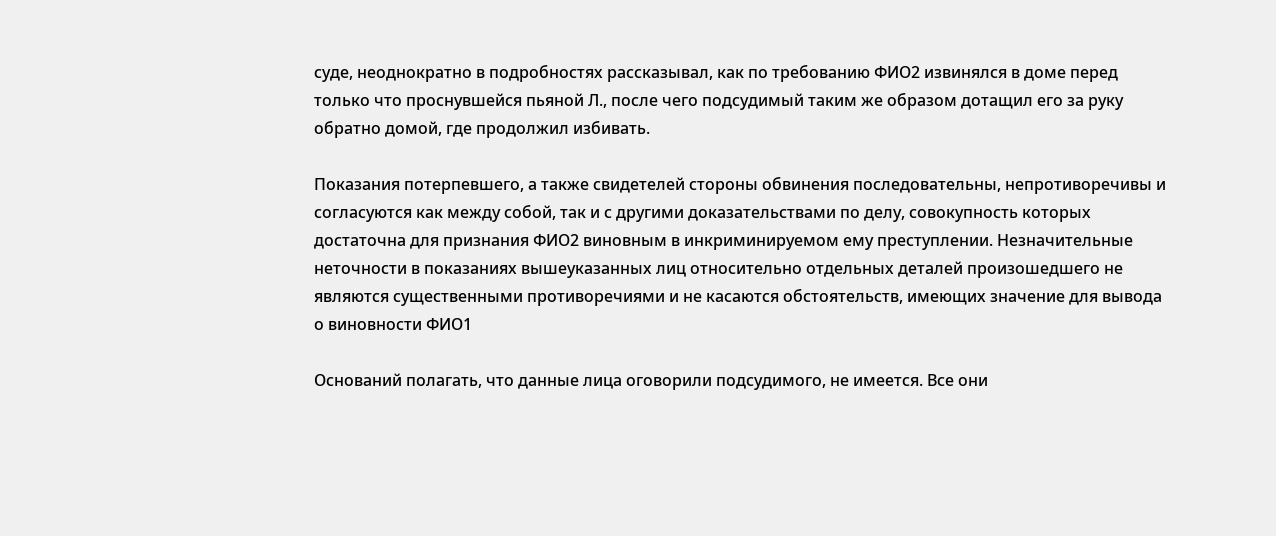суде, неоднократно в подробностях рассказывал, как по требованию ФИО2 извинялся в доме перед только что проснувшейся пьяной Л., после чего подсудимый таким же образом дотащил его за руку обратно домой, где продолжил избивать.

Показания потерпевшего, а также свидетелей стороны обвинения последовательны, непротиворечивы и согласуются как между собой, так и с другими доказательствами по делу, совокупность которых достаточна для признания ФИО2 виновным в инкриминируемом ему преступлении. Незначительные неточности в показаниях вышеуказанных лиц относительно отдельных деталей произошедшего не являются существенными противоречиями и не касаются обстоятельств, имеющих значение для вывода о виновности ФИО1

Оснований полагать, что данные лица оговорили подсудимого, не имеется. Все они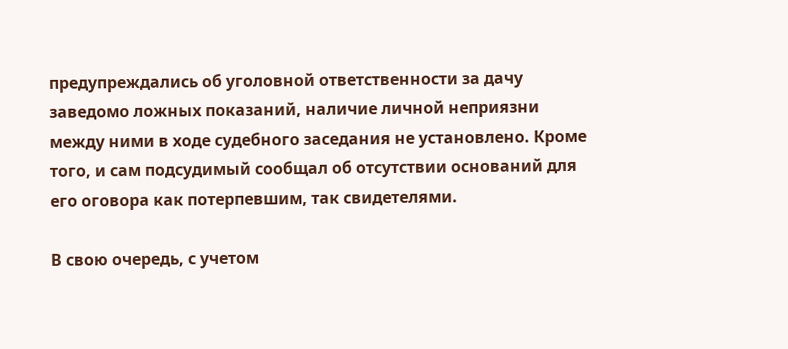предупреждались об уголовной ответственности за дачу заведомо ложных показаний, наличие личной неприязни между ними в ходе судебного заседания не установлено. Кроме того, и сам подсудимый сообщал об отсутствии оснований для его оговора как потерпевшим, так свидетелями.

В свою очередь, с учетом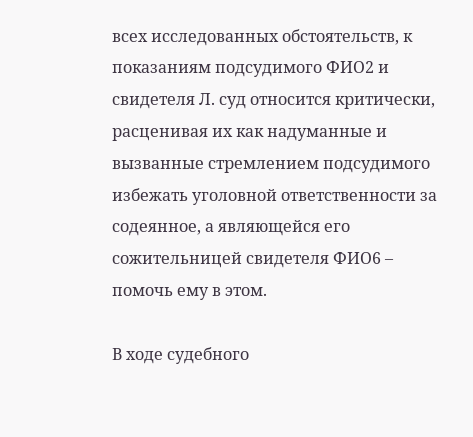всех исследованных обстоятельств, к показаниям подсудимого ФИО2 и свидетеля Л. суд относится критически, расценивая их как надуманные и вызванные стремлением подсудимого избежать уголовной ответственности за содеянное, а являющейся его сожительницей свидетеля ФИО6 – помочь ему в этом.

В ходе судебного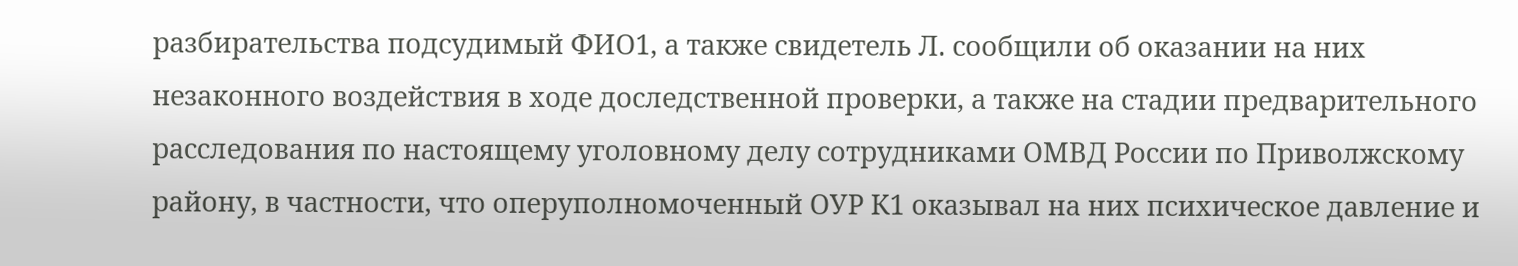разбирательства подсудимый ФИО1, а также свидетель Л. сообщили об оказании на них незаконного воздействия в ходе доследственной проверки, а также на стадии предварительного расследования по настоящему уголовному делу сотрудниками ОМВД России по Приволжскому району, в частности, что оперуполномоченный ОУР К1 оказывал на них психическое давление и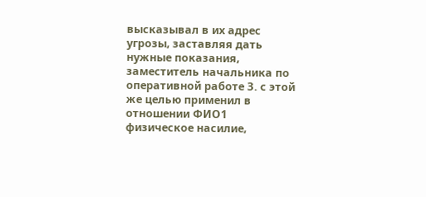высказывал в их адрес угрозы, заставляя дать нужные показания, заместитель начальника по оперативной работе З. с этой же целью применил в отношении ФИО1 физическое насилие,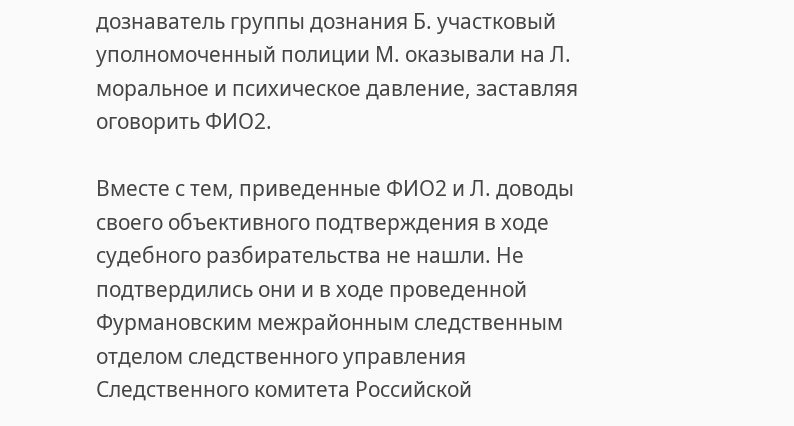дознаватель группы дознания Б. участковый уполномоченный полиции М. оказывали на Л. моральное и психическое давление, заставляя оговорить ФИО2.

Вместе с тем, приведенные ФИО2 и Л. доводы своего объективного подтверждения в ходе судебного разбирательства не нашли. Не подтвердились они и в ходе проведенной Фурмановским межрайонным следственным отделом следственного управления Следственного комитета Российской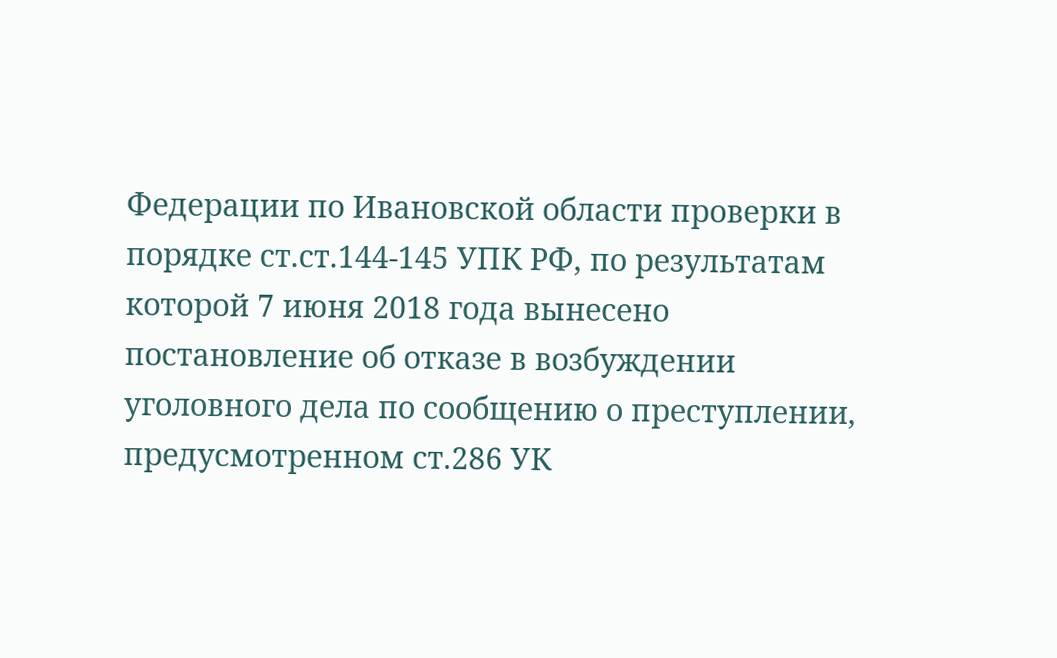Федерации по Ивановской области проверки в порядке ст.ст.144-145 УПК РФ, по результатам которой 7 июня 2018 года вынесено постановление об отказе в возбуждении уголовного дела по сообщению о преступлении, предусмотренном ст.286 УК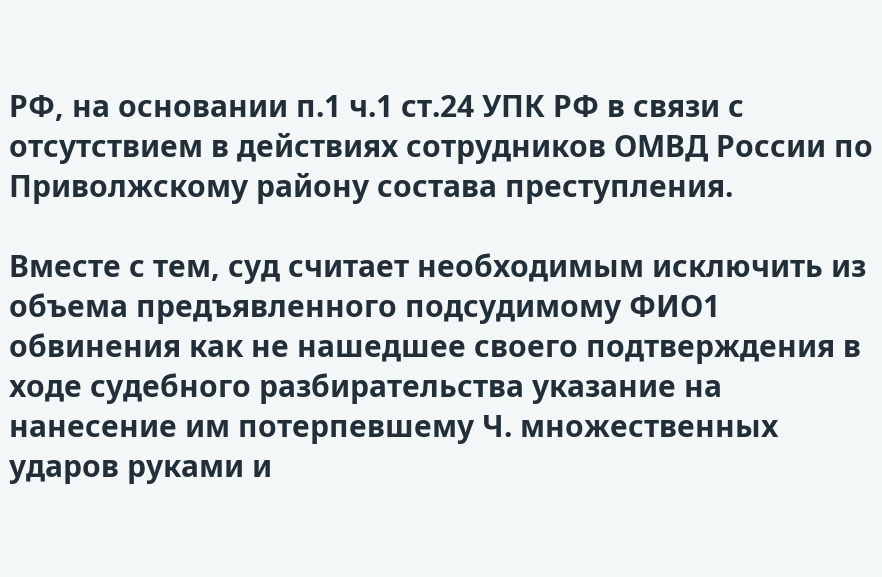РФ, на основании п.1 ч.1 ст.24 УПК РФ в связи с отсутствием в действиях сотрудников ОМВД России по Приволжскому району состава преступления.

Вместе с тем, суд считает необходимым исключить из объема предъявленного подсудимому ФИО1 обвинения как не нашедшее своего подтверждения в ходе судебного разбирательства указание на нанесение им потерпевшему Ч. множественных ударов руками и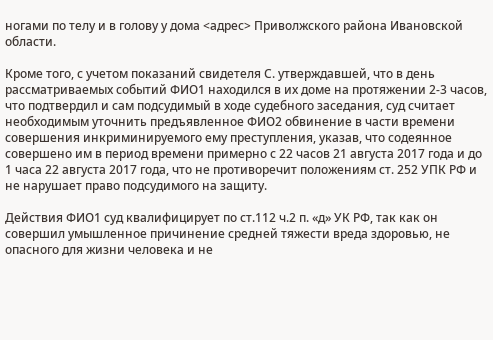ногами по телу и в голову у дома <адрес> Приволжского района Ивановской области.

Кроме того, с учетом показаний свидетеля С. утверждавшей, что в день рассматриваемых событий ФИО1 находился в их доме на протяжении 2-3 часов, что подтвердил и сам подсудимый в ходе судебного заседания, суд считает необходимым уточнить предъявленное ФИО2 обвинение в части времени совершения инкриминируемого ему преступления, указав, что содеянное совершено им в период времени примерно с 22 часов 21 августа 2017 года и до 1 часа 22 августа 2017 года, что не противоречит положениям ст. 252 УПК РФ и не нарушает право подсудимого на защиту.

Действия ФИО1 суд квалифицирует по ст.112 ч.2 п. «д» УК РФ, так как он совершил умышленное причинение средней тяжести вреда здоровью, не опасного для жизни человека и не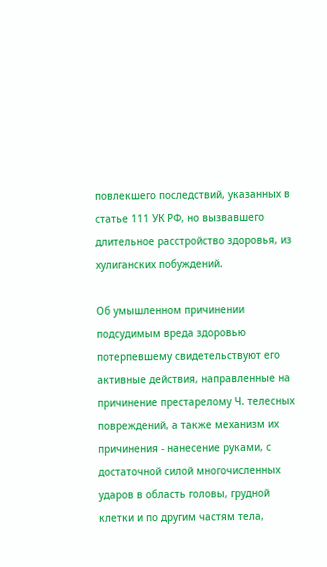повлекшего последствий, указанных в статье 111 УК РФ, но вызвавшего длительное расстройство здоровья, из хулиганских побуждений.

Об умышленном причинении подсудимым вреда здоровью потерпевшему свидетельствуют его активные действия, направленные на причинение престарелому Ч. телесных повреждений, а также механизм их причинения - нанесение руками, с достаточной силой многочисленных ударов в область головы, грудной клетки и по другим частям тела,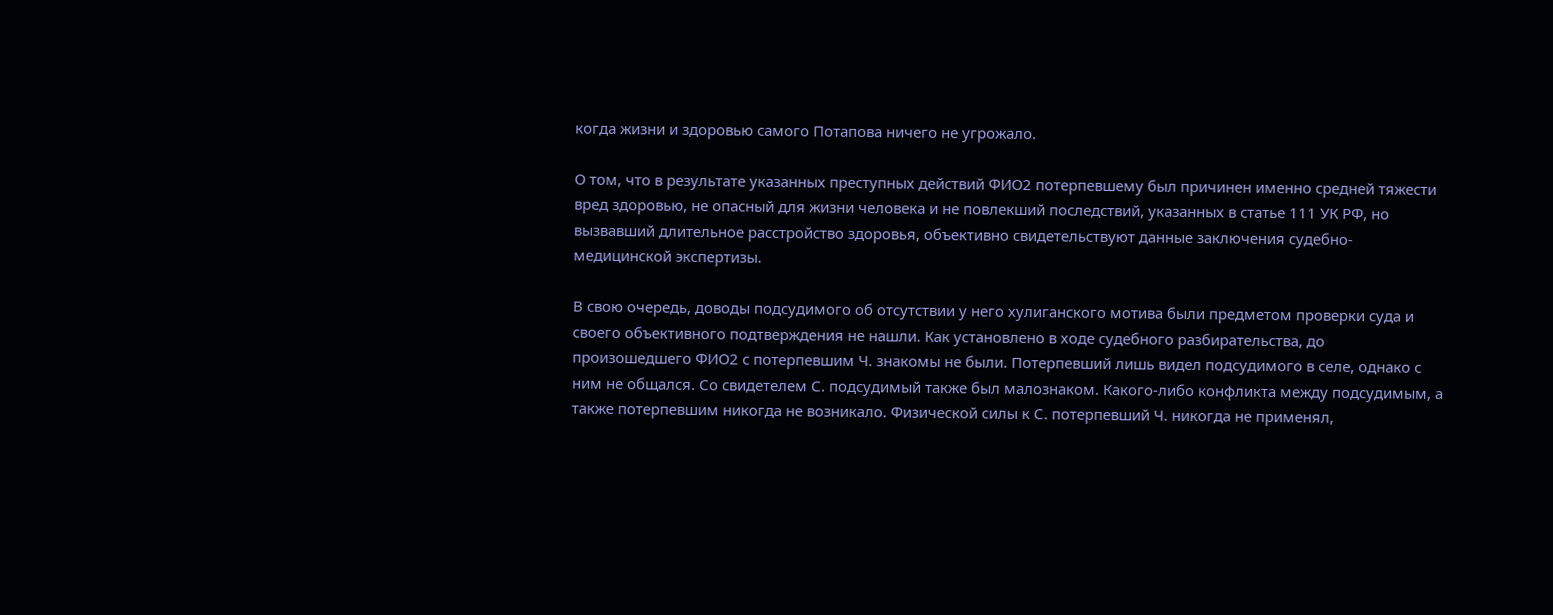когда жизни и здоровью самого Потапова ничего не угрожало.

О том, что в результате указанных преступных действий ФИО2 потерпевшему был причинен именно средней тяжести вред здоровью, не опасный для жизни человека и не повлекший последствий, указанных в статье 111 УК РФ, но вызвавший длительное расстройство здоровья, объективно свидетельствуют данные заключения судебно-медицинской экспертизы.

В свою очередь, доводы подсудимого об отсутствии у него хулиганского мотива были предметом проверки суда и своего объективного подтверждения не нашли. Как установлено в ходе судебного разбирательства, до произошедшего ФИО2 с потерпевшим Ч. знакомы не были. Потерпевший лишь видел подсудимого в селе, однако с ним не общался. Со свидетелем С. подсудимый также был малознаком. Какого-либо конфликта между подсудимым, а также потерпевшим никогда не возникало. Физической силы к С. потерпевший Ч. никогда не применял,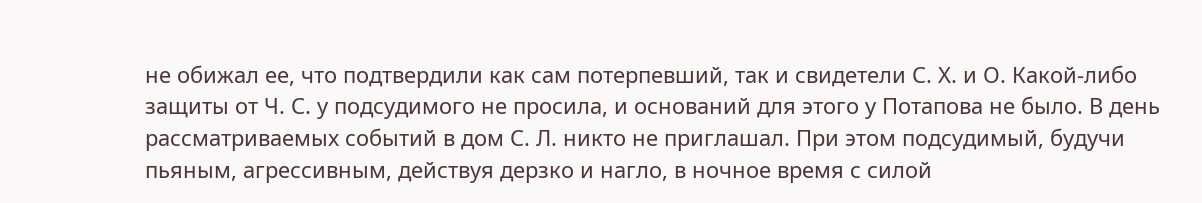не обижал ее, что подтвердили как сам потерпевший, так и свидетели С. Х. и О. Какой-либо защиты от Ч. С. у подсудимого не просила, и оснований для этого у Потапова не было. В день рассматриваемых событий в дом С. Л. никто не приглашал. При этом подсудимый, будучи пьяным, агрессивным, действуя дерзко и нагло, в ночное время с силой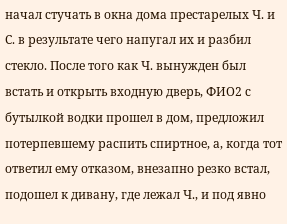начал стучать в окна дома престарелых Ч. и С. в результате чего напугал их и разбил стекло. После того как Ч. вынужден был встать и открыть входную дверь, ФИО2 с бутылкой водки прошел в дом, предложил потерпевшему распить спиртное, а, когда тот ответил ему отказом, внезапно резко встал, подошел к дивану, где лежал Ч., и под явно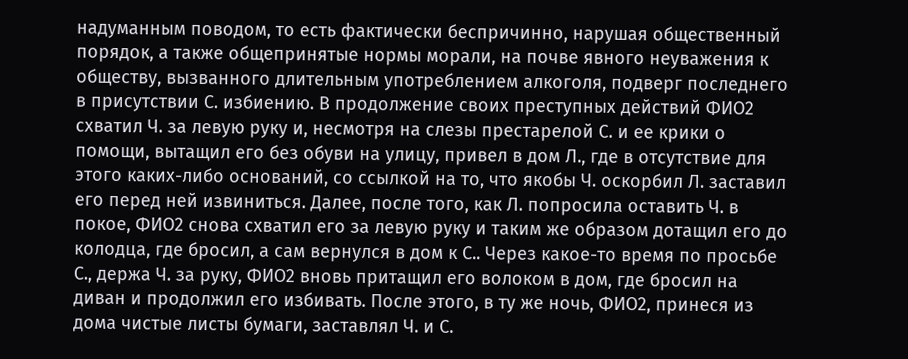надуманным поводом, то есть фактически беспричинно, нарушая общественный порядок, а также общепринятые нормы морали, на почве явного неуважения к обществу, вызванного длительным употреблением алкоголя, подверг последнего в присутствии С. избиению. В продолжение своих преступных действий ФИО2 схватил Ч. за левую руку и, несмотря на слезы престарелой С. и ее крики о помощи, вытащил его без обуви на улицу, привел в дом Л., где в отсутствие для этого каких-либо оснований, со ссылкой на то, что якобы Ч. оскорбил Л. заставил его перед ней извиниться. Далее, после того, как Л. попросила оставить Ч. в покое, ФИО2 снова схватил его за левую руку и таким же образом дотащил его до колодца, где бросил, а сам вернулся в дом к С.. Через какое-то время по просьбе С., держа Ч. за руку, ФИО2 вновь притащил его волоком в дом, где бросил на диван и продолжил его избивать. После этого, в ту же ночь, ФИО2, принеся из дома чистые листы бумаги, заставлял Ч. и С.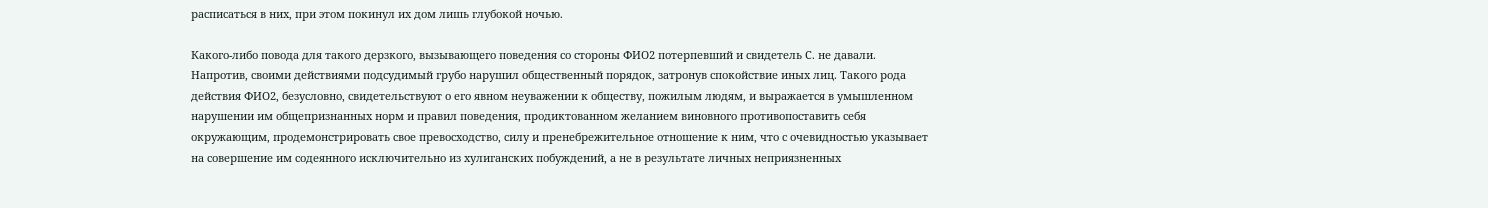расписаться в них, при этом покинул их дом лишь глубокой ночью.

Какого-либо повода для такого дерзкого, вызывающего поведения со стороны ФИО2 потерпевший и свидетель С. не давали. Напротив, своими действиями подсудимый грубо нарушил общественный порядок, затронув спокойствие иных лиц. Такого рода действия ФИО2, безусловно, свидетельствуют о его явном неуважении к обществу, пожилым людям, и выражается в умышленном нарушении им общепризнанных норм и правил поведения, продиктованном желанием виновного противопоставить себя окружающим, продемонстрировать свое превосходство, силу и пренебрежительное отношение к ним, что с очевидностью указывает на совершение им содеянного исключительно из хулиганских побуждений, а не в результате личных неприязненных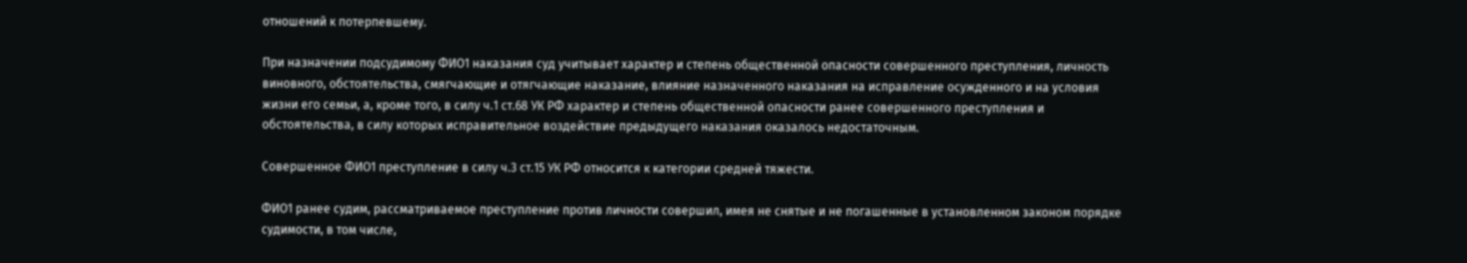отношений к потерпевшему.

При назначении подсудимому ФИО1 наказания суд учитывает характер и степень общественной опасности совершенного преступления, личность виновного, обстоятельства, смягчающие и отягчающие наказание, влияние назначенного наказания на исправление осужденного и на условия жизни его семьи, а, кроме того, в силу ч.1 ст.68 УК РФ характер и степень общественной опасности ранее совершенного преступления и обстоятельства, в силу которых исправительное воздействие предыдущего наказания оказалось недостаточным.

Совершенное ФИО1 преступление в силу ч.3 ст.15 УК РФ относится к категории средней тяжести.

ФИО1 ранее судим, рассматриваемое преступление против личности совершил, имея не снятые и не погашенные в установленном законом порядке судимости, в том числе,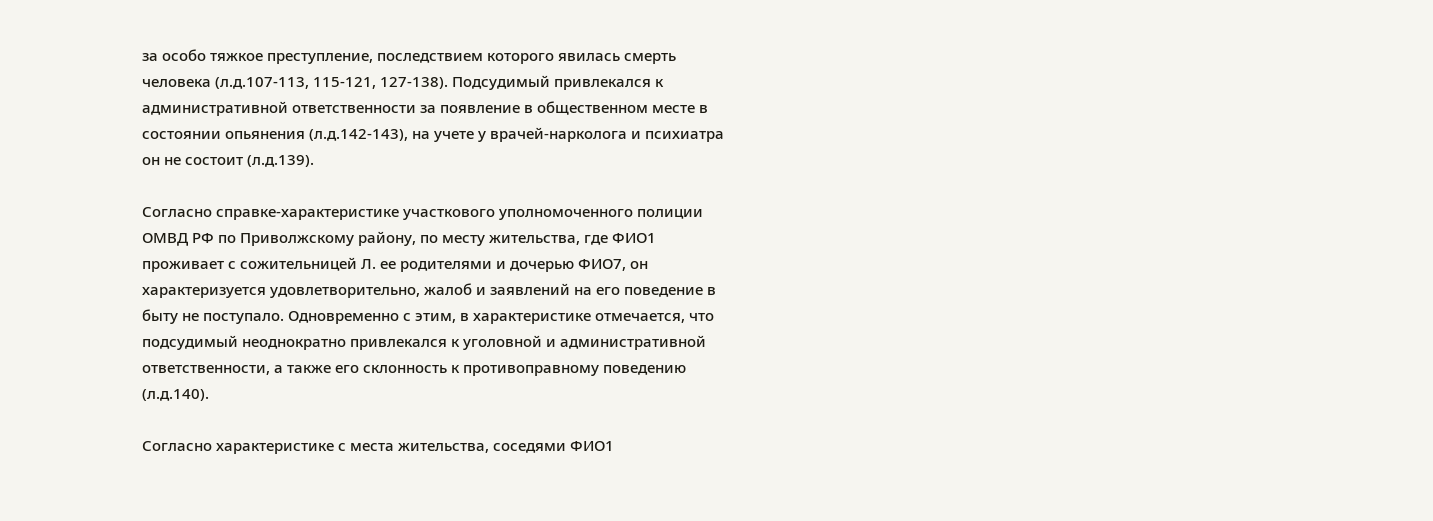за особо тяжкое преступление, последствием которого явилась смерть человека (л.д.107-113, 115-121, 127-138). Подсудимый привлекался к административной ответственности за появление в общественном месте в состоянии опьянения (л.д.142-143), на учете у врачей-нарколога и психиатра он не состоит (л.д.139).

Согласно справке-характеристике участкового уполномоченного полиции ОМВД РФ по Приволжскому району, по месту жительства, где ФИО1 проживает с сожительницей Л. ее родителями и дочерью ФИО7, он характеризуется удовлетворительно, жалоб и заявлений на его поведение в быту не поступало. Одновременно с этим, в характеристике отмечается, что подсудимый неоднократно привлекался к уголовной и административной ответственности, а также его склонность к противоправному поведению (л.д.140).

Согласно характеристике с места жительства, соседями ФИО1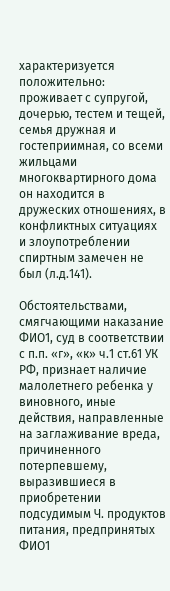характеризуется положительно: проживает с супругой, дочерью, тестем и тещей, семья дружная и гостеприимная, со всеми жильцами многоквартирного дома он находится в дружеских отношениях, в конфликтных ситуациях и злоупотреблении спиртным замечен не был (л.д.141).

Обстоятельствами, смягчающими наказание ФИО1, суд в соответствии с п.п. «г», «к» ч.1 ст.61 УК РФ, признает наличие малолетнего ребенка у виновного, иные действия, направленные на заглаживание вреда, причиненного потерпевшему, выразившиеся в приобретении подсудимым Ч. продуктов питания, предпринятых ФИО1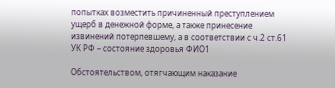попытках возместить причиненный преступлением ущерб в денежной форме, а также принесение извинений потерпевшему, а в соответствии с ч.2 ст.61 УК РФ – состояние здоровья ФИО1

Обстоятельством, отягчающим наказание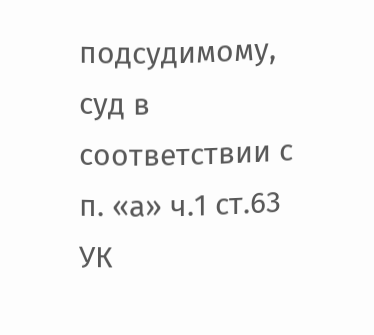подсудимому, суд в соответствии с п. «а» ч.1 ст.63 УК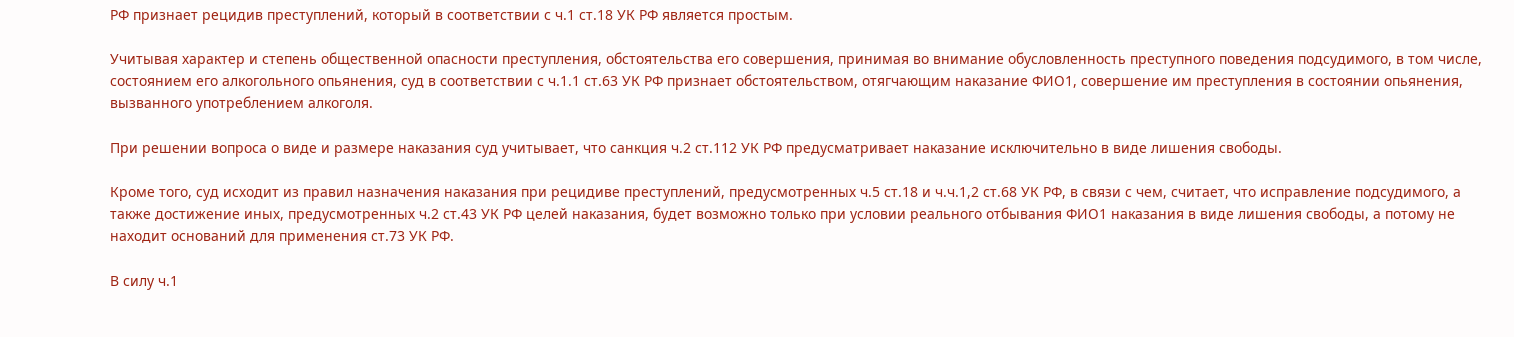РФ признает рецидив преступлений, который в соответствии с ч.1 ст.18 УК РФ является простым.

Учитывая характер и степень общественной опасности преступления, обстоятельства его совершения, принимая во внимание обусловленность преступного поведения подсудимого, в том числе, состоянием его алкогольного опьянения, суд в соответствии с ч.1.1 ст.63 УК РФ признает обстоятельством, отягчающим наказание ФИО1, совершение им преступления в состоянии опьянения, вызванного употреблением алкоголя.

При решении вопроса о виде и размере наказания суд учитывает, что санкция ч.2 ст.112 УК РФ предусматривает наказание исключительно в виде лишения свободы.

Кроме того, суд исходит из правил назначения наказания при рецидиве преступлений, предусмотренных ч.5 ст.18 и ч.ч.1,2 ст.68 УК РФ, в связи с чем, считает, что исправление подсудимого, а также достижение иных, предусмотренных ч.2 ст.43 УК РФ целей наказания, будет возможно только при условии реального отбывания ФИО1 наказания в виде лишения свободы, а потому не находит оснований для применения ст.73 УК РФ.

В силу ч.1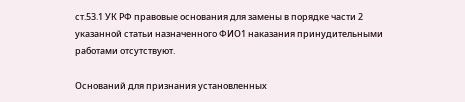ст.53.1 УК РФ правовые основания для замены в порядке части 2 указанной статьи назначенного ФИО1 наказания принудительными работами отсутствуют.

Оснований для признания установленных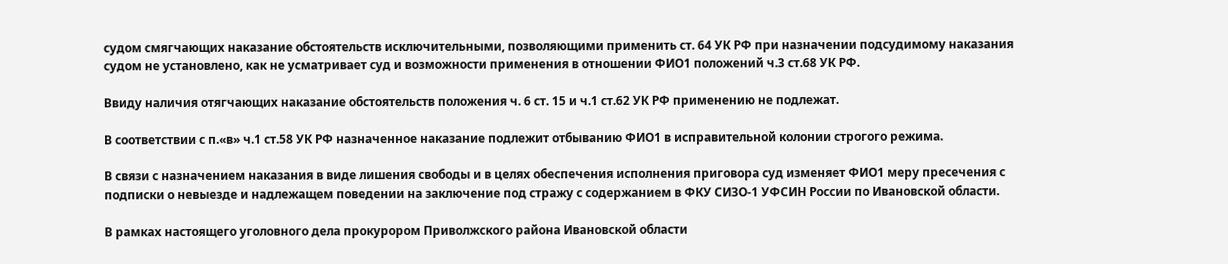судом смягчающих наказание обстоятельств исключительными, позволяющими применить ст. 64 УК РФ при назначении подсудимому наказания судом не установлено, как не усматривает суд и возможности применения в отношении ФИО1 положений ч.3 ст.68 УК РФ.

Ввиду наличия отягчающих наказание обстоятельств положения ч. 6 ст. 15 и ч.1 ст.62 УК РФ применению не подлежат.

В соответствии с п.«в» ч.1 ст.58 УК РФ назначенное наказание подлежит отбыванию ФИО1 в исправительной колонии строгого режима.

В связи с назначением наказания в виде лишения свободы и в целях обеспечения исполнения приговора суд изменяет ФИО1 меру пресечения с подписки о невыезде и надлежащем поведении на заключение под стражу с содержанием в ФКУ СИЗО-1 УФСИН России по Ивановской области.

В рамках настоящего уголовного дела прокурором Приволжского района Ивановской области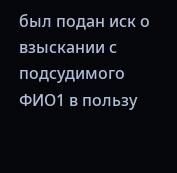был подан иск о взыскании с подсудимого ФИО1 в пользу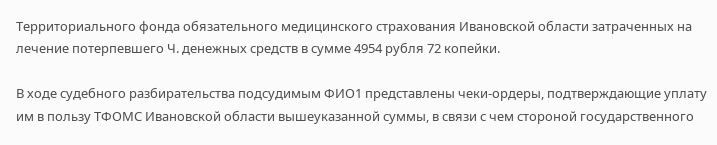Территориального фонда обязательного медицинского страхования Ивановской области затраченных на лечение потерпевшего Ч. денежных средств в сумме 4954 рубля 72 копейки.

В ходе судебного разбирательства подсудимым ФИО1 представлены чеки-ордеры, подтверждающие уплату им в пользу ТФОМС Ивановской области вышеуказанной суммы, в связи с чем стороной государственного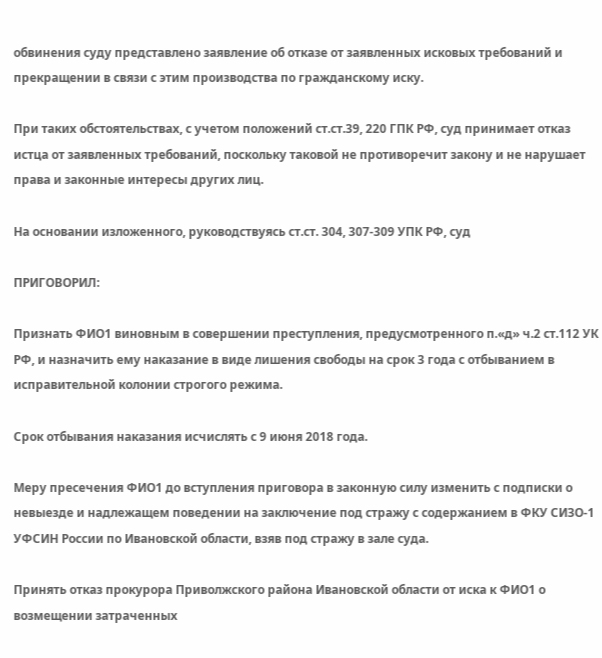обвинения суду представлено заявление об отказе от заявленных исковых требований и прекращении в связи с этим производства по гражданскому иску.

При таких обстоятельствах, с учетом положений ст.ст.39, 220 ГПК РФ, суд принимает отказ истца от заявленных требований, поскольку таковой не противоречит закону и не нарушает права и законные интересы других лиц.

На основании изложенного, руководствуясь ст.ст. 304, 307-309 УПК РФ, суд

ПРИГОВОРИЛ:

Признать ФИО1 виновным в совершении преступления, предусмотренного п.«д» ч.2 ст.112 УК РФ, и назначить ему наказание в виде лишения свободы на срок 3 года с отбыванием в исправительной колонии строгого режима.

Срок отбывания наказания исчислять с 9 июня 2018 года.

Меру пресечения ФИО1 до вступления приговора в законную силу изменить с подписки о невыезде и надлежащем поведении на заключение под стражу с содержанием в ФКУ СИЗО-1 УФСИН России по Ивановской области, взяв под стражу в зале суда.

Принять отказ прокурора Приволжского района Ивановской области от иска к ФИО1 о возмещении затраченных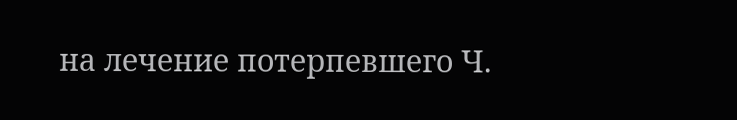на лечение потерпевшего Ч.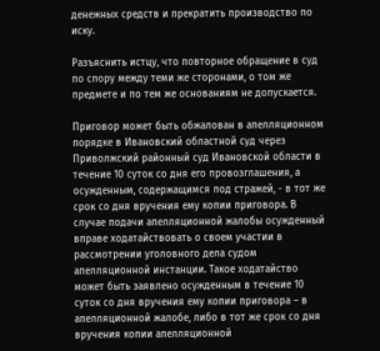денежных средств и прекратить производство по иску.

Разъяснить истцу, что повторное обращение в суд по спору между теми же сторонами, о том же предмете и по тем же основаниям не допускается.

Приговор может быть обжалован в апелляционном порядке в Ивановский областной суд через Приволжский районный суд Ивановской области в течение 10 суток со дня его провозглашения, а осужденным, содержащимся под стражей, - в тот же срок со дня вручения ему копии приговора. В случае подачи апелляционной жалобы осужденный вправе ходатайствовать о своем участии в рассмотрении уголовного дела судом апелляционной инстанции. Такое ходатайство может быть заявлено осужденным в течение 10 суток со дня вручения ему копии приговора – в апелляционной жалобе, либо в тот же срок со дня вручения копии апелляционной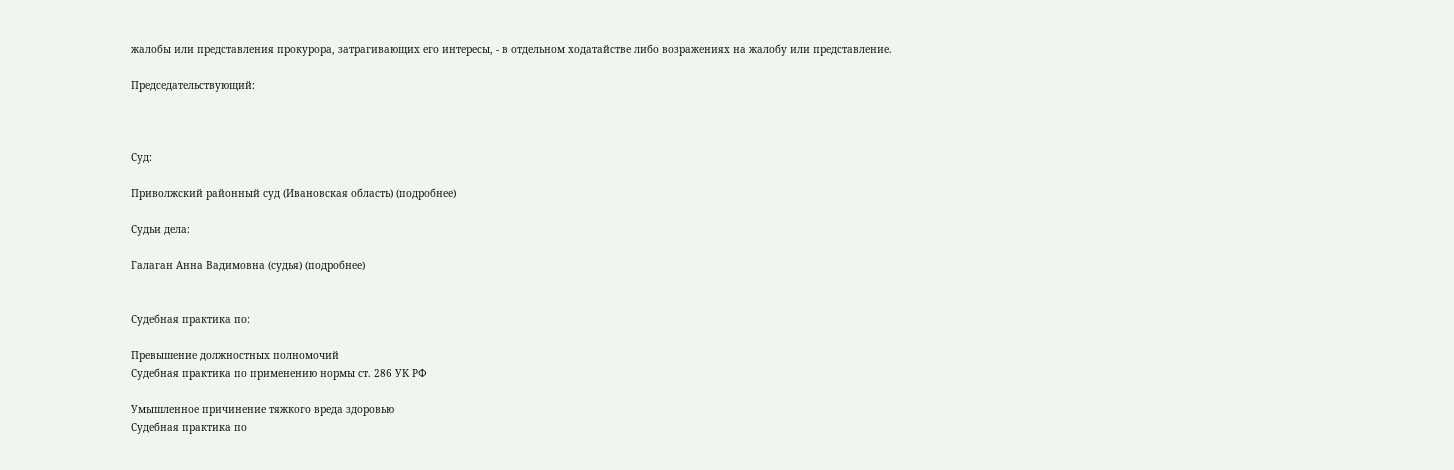жалобы или представления прокурора, затрагивающих его интересы, - в отдельном ходатайстве либо возражениях на жалобу или представление.

Председательствующий:



Суд:

Приволжский районный суд (Ивановская область) (подробнее)

Судьи дела:

Галаган Анна Вадимовна (судья) (подробнее)


Судебная практика по:

Превышение должностных полномочий
Судебная практика по применению нормы ст. 286 УК РФ

Умышленное причинение тяжкого вреда здоровью
Судебная практика по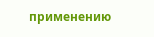применению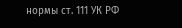нормы ст. 111 УК РФ